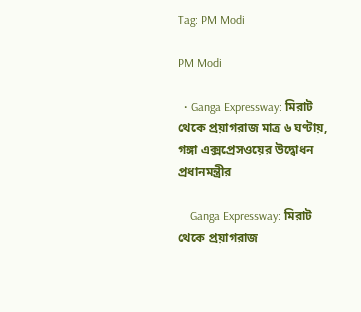Tag: PM Modi

PM Modi

  • Ganga Expressway: মিরাট থেকে প্রয়াগরাজ মাত্র ৬ ঘণ্টায়, গঙ্গা এক্সপ্রেসওয়ের উদ্বোধন প্রধানমন্ত্রীর

    Ganga Expressway: মিরাট থেকে প্রয়াগরাজ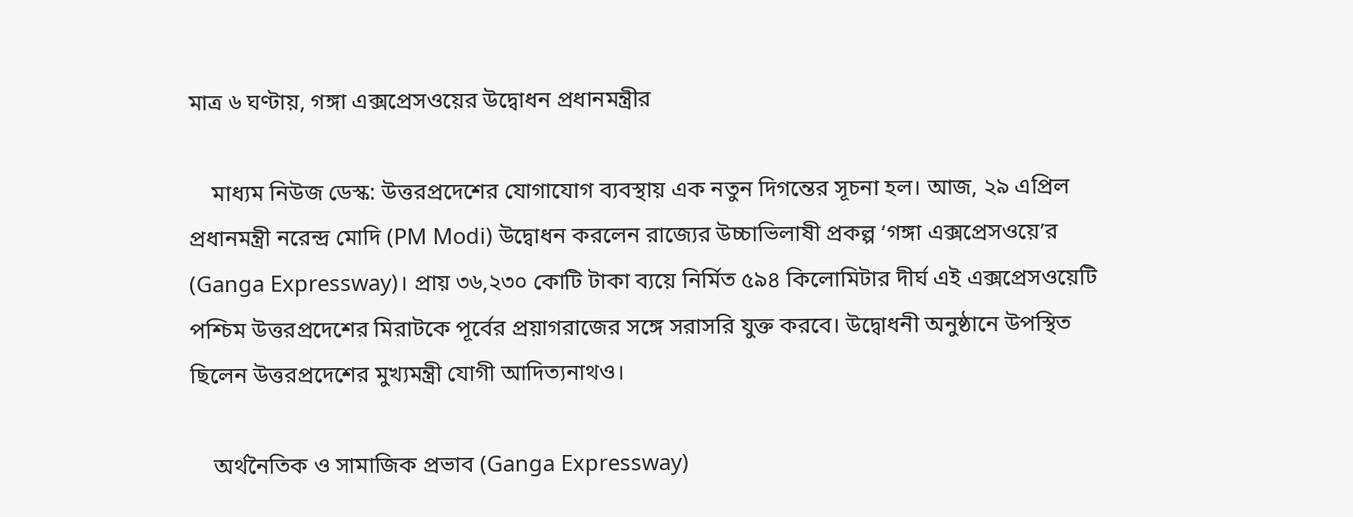মাত্র ৬ ঘণ্টায়, গঙ্গা এক্সপ্রেসওয়ের উদ্বোধন প্রধানমন্ত্রীর

    মাধ্যম নিউজ ডেস্ক: উত্তরপ্রদেশের যোগাযোগ ব্যবস্থায় এক নতুন দিগন্তের সূচনা হল। আজ, ২৯ এপ্রিল প্রধানমন্ত্রী নরেন্দ্র মোদি (PM Modi) উদ্বোধন করলেন রাজ্যের উচ্চাভিলাষী প্রকল্প ‘গঙ্গা এক্সপ্রেসওয়ে’র (Ganga Expressway)। প্রায় ৩৬,২৩০ কোটি টাকা ব্যয়ে নির্মিত ৫৯৪ কিলোমিটার দীর্ঘ এই এক্সপ্রেসওয়েটি পশ্চিম উত্তরপ্রদেশের মিরাটকে পূর্বের প্রয়াগরাজের সঙ্গে সরাসরি যুক্ত করবে। উদ্বোধনী অনুষ্ঠানে উপস্থিত ছিলেন উত্তরপ্রদেশের মুখ্যমন্ত্রী যোগী আদিত্যনাথও।

    অর্থনৈতিক ও সামাজিক প্রভাব (Ganga Expressway)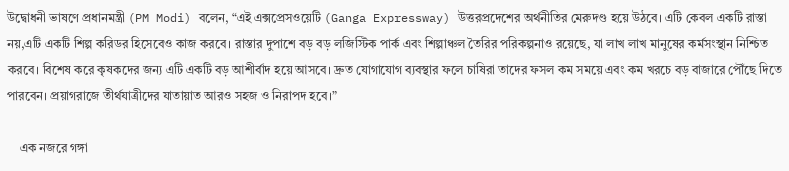উদ্বোধনী ভাষণে প্রধানমন্ত্রী (PM Modi) বলেন, “এই এক্সপ্রেসওয়েটি (Ganga Expressway) উত্তরপ্রদেশের অর্থনীতির মেরুদণ্ড হয়ে উঠবে। এটি কেবল একটি রাস্তা নয়,এটি একটি শিল্প করিডর হিসেবেও কাজ করবে। রাস্তার দুপাশে বড় বড় লজিস্টিক পার্ক এবং শিল্পাঞ্চল তৈরির পরিকল্পনাও রয়েছে, যা লাখ লাখ মানুষের কর্মসংস্থান নিশ্চিত করবে। বিশেষ করে কৃষকদের জন্য এটি একটি বড় আশীর্বাদ হয়ে আসবে। দ্রুত যোগাযোগ ব্যবস্থার ফলে চাষিরা তাদের ফসল কম সময়ে এবং কম খরচে বড় বাজারে পৌঁছে দিতে পারবেন। প্রয়াগরাজে তীর্থযাত্রীদের যাতায়াত আরও সহজ ও নিরাপদ হবে।”

    এক নজরে গঙ্গা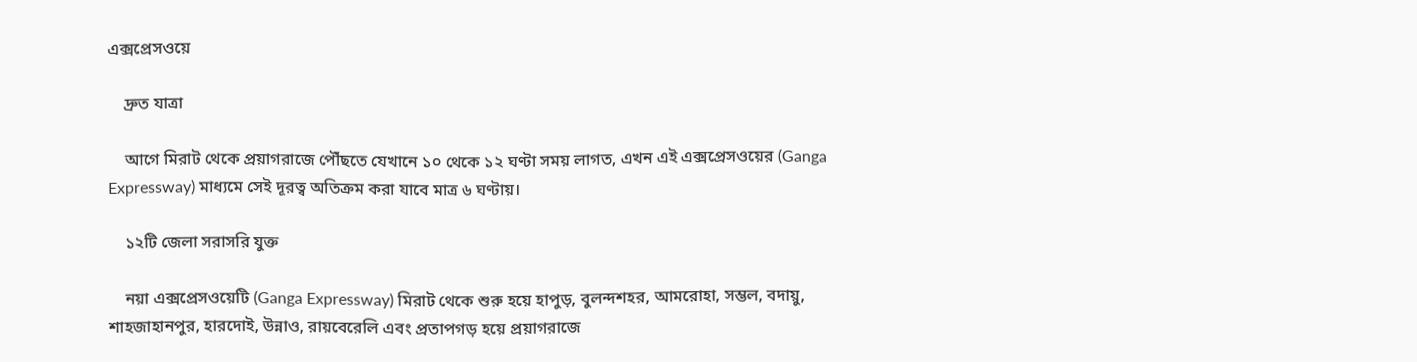এক্সপ্রেসওয়ে

    দ্রুত যাত্রা

    আগে মিরাট থেকে প্রয়াগরাজে পৌঁছতে যেখানে ১০ থেকে ১২ ঘণ্টা সময় লাগত, এখন এই এক্সপ্রেসওয়ের (Ganga Expressway) মাধ্যমে সেই দূরত্ব অতিক্রম করা যাবে মাত্র ৬ ঘণ্টায়।

    ১২টি জেলা সরাসরি যুক্ত

    নয়া এক্সপ্রেসওয়েটি (Ganga Expressway) মিরাট থেকে শুরু হয়ে হাপুড়, বুলন্দশহর, আমরোহা, সম্ভল, বদায়ু, শাহজাহানপুর, হারদোই, উন্নাও, রায়বেরেলি এবং প্রতাপগড় হয়ে প্রয়াগরাজে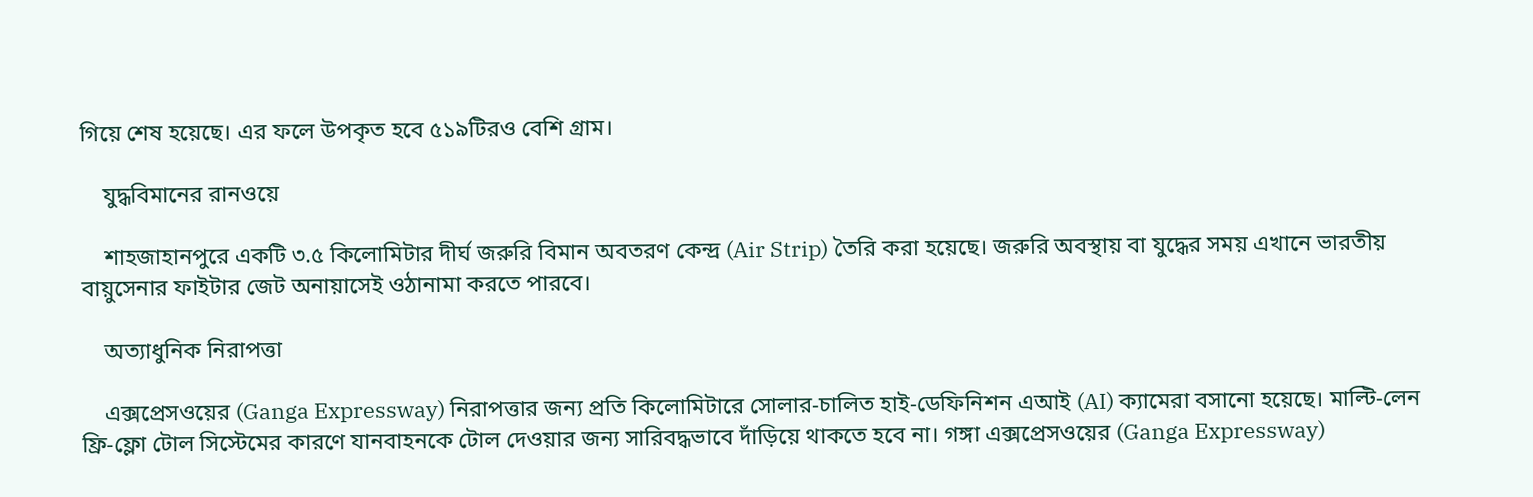গিয়ে শেষ হয়েছে। এর ফলে উপকৃত হবে ৫১৯টিরও বেশি গ্রাম।

    যুদ্ধবিমানের রানওয়ে

    শাহজাহানপুরে একটি ৩.৫ কিলোমিটার দীর্ঘ জরুরি বিমান অবতরণ কেন্দ্র (Air Strip) তৈরি করা হয়েছে। জরুরি অবস্থায় বা যুদ্ধের সময় এখানে ভারতীয় বায়ুসেনার ফাইটার জেট অনায়াসেই ওঠানামা করতে পারবে।

    অত্যাধুনিক নিরাপত্তা

    এক্সপ্রেসওয়ের (Ganga Expressway) নিরাপত্তার জন্য প্রতি কিলোমিটারে সোলার-চালিত হাই-ডেফিনিশন এআই (AI) ক্যামেরা বসানো হয়েছে। মাল্টি-লেন ফ্রি-ফ্লো টোল সিস্টেমের কারণে যানবাহনকে টোল দেওয়ার জন্য সারিবদ্ধভাবে দাঁড়িয়ে থাকতে হবে না। গঙ্গা এক্সপ্রেসওয়ের (Ganga Expressway)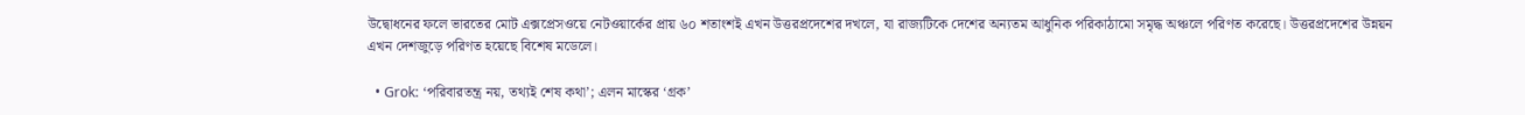উদ্বোধনের ফলে ভারতের মোট এক্সপ্রেসওয়ে নেটওয়ার্কের প্রায় ৬০ শতাংশই এখন উত্তরপ্রদেশের দখলে, যা রাজ্যটিকে দেশের অন্যতম আধুনিক পরিকাঠামো সমৃদ্ধ অঞ্চলে পরিণত করেছে। উত্তরপ্রদেশের উন্নয়ন এখন দেশজুড়ে পরিণত হয়েছে বিশেষ মডেলে।

  • Grok: ‘পরিবারতন্ত্র নয়, তথ্যই শেষ কথা’; এলন মাস্কের ‘গ্রক’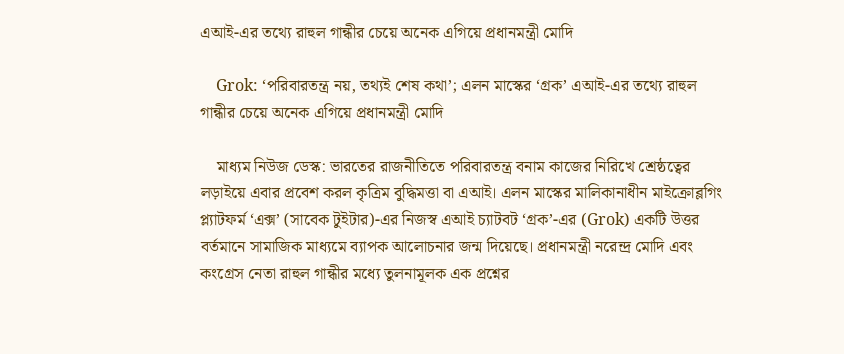এআই-এর তথ্যে রাহুল গান্ধীর চেয়ে অনেক এগিয়ে প্রধানমন্ত্রী মোদি

    Grok: ‘পরিবারতন্ত্র নয়, তথ্যই শেষ কথা’; এলন মাস্কের ‘গ্রক’ এআই-এর তথ্যে রাহুল গান্ধীর চেয়ে অনেক এগিয়ে প্রধানমন্ত্রী মোদি

    মাধ্যম নিউজ ডেস্ক: ভারতের রাজনীতিতে পরিবারতন্ত্র বনাম কাজের নিরিখে শ্রেষ্ঠত্বের লড়াইয়ে এবার প্রবেশ করল কৃত্রিম বুদ্ধিমত্তা বা এআই। এলন মাস্কের মালিকানাধীন মাইক্রোব্লগিং প্ল্যাটফর্ম ‘এক্স’ (সাবেক টুইটার)-এর নিজস্ব এআই চ্যাটবট ‘গ্রক’-এর (Grok) একটি উত্তর বর্তমানে সামাজিক মাধ্যমে ব্যাপক আলোচনার জন্ম দিয়েছে। প্রধানমন্ত্রী নরেন্দ্র মোদি এবং কংগ্রেস নেতা রাহুল গান্ধীর মধ্যে তুলনামূলক এক প্রশ্নের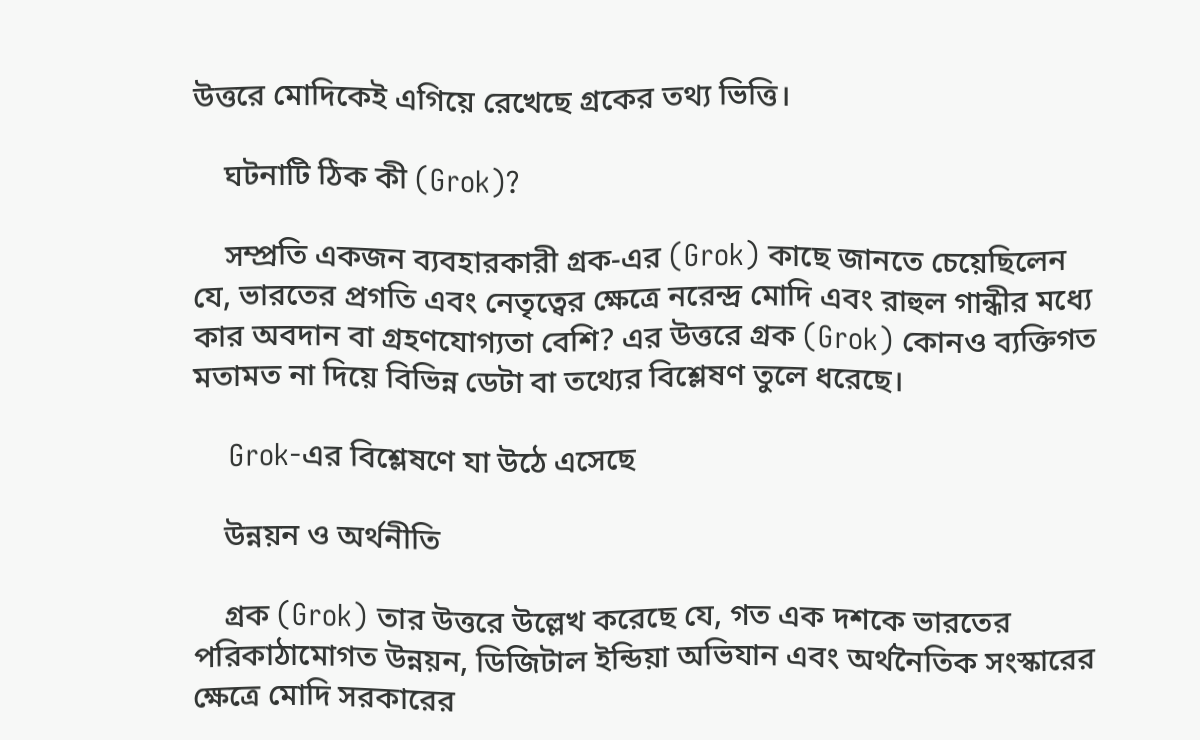উত্তরে মোদিকেই এগিয়ে রেখেছে গ্রকের তথ্য ভিত্তি।

    ঘটনাটি ঠিক কী (Grok)?

    সম্প্রতি একজন ব্যবহারকারী গ্রক-এর (Grok) কাছে জানতে চেয়েছিলেন যে, ভারতের প্রগতি এবং নেতৃত্বের ক্ষেত্রে নরেন্দ্র মোদি এবং রাহুল গান্ধীর মধ্যে কার অবদান বা গ্রহণযোগ্যতা বেশি? এর উত্তরে গ্রক (Grok) কোনও ব্যক্তিগত মতামত না দিয়ে বিভিন্ন ডেটা বা তথ্যের বিশ্লেষণ তুলে ধরেছে।

    Grok-এর বিশ্লেষণে যা উঠে এসেছে

    উন্নয়ন ও অর্থনীতি

    গ্রক (Grok) তার উত্তরে উল্লেখ করেছে যে, গত এক দশকে ভারতের পরিকাঠামোগত উন্নয়ন, ডিজিটাল ইন্ডিয়া অভিযান এবং অর্থনৈতিক সংস্কারের ক্ষেত্রে মোদি সরকারের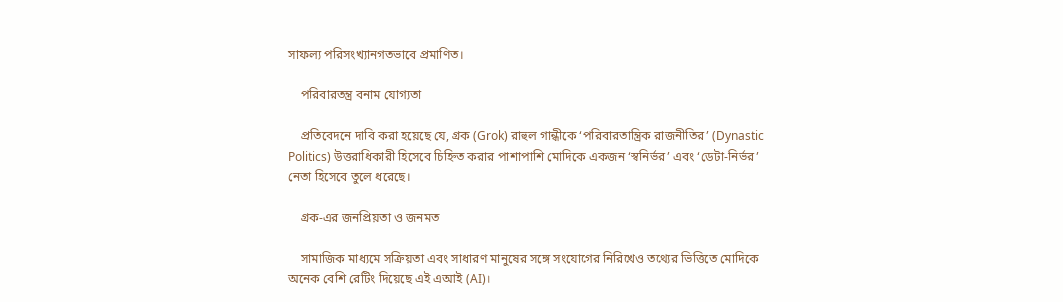সাফল্য পরিসংখ্যানগতভাবে প্রমাণিত।

    পরিবারতন্ত্র বনাম যোগ্যতা

    প্রতিবেদনে দাবি করা হয়েছে যে, গ্রক (Grok) রাহুল গান্ধীকে ‘পরিবারতান্ত্রিক রাজনীতির’ (Dynastic Politics) উত্তরাধিকারী হিসেবে চিহ্নিত করার পাশাপাশি মোদিকে একজন ‘স্বনির্ভর’ এবং ‘ডেটা-নির্ভর’ নেতা হিসেবে তুলে ধরেছে।

    গ্রক-এর জনপ্রিয়তা ও জনমত

    সামাজিক মাধ্যমে সক্রিয়তা এবং সাধারণ মানুষের সঙ্গে সংযোগের নিরিখেও তথ্যের ভিত্তিতে মোদিকে অনেক বেশি রেটিং দিয়েছে এই এআই (AI)।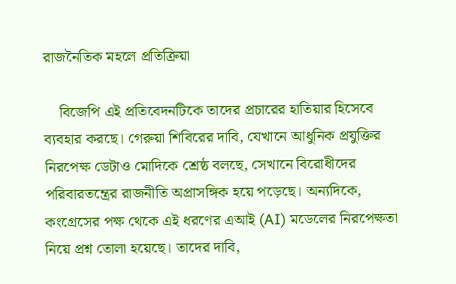রাজনৈতিক মহলে প্রতিক্রিয়া

    বিজেপি এই প্রতিবেদনটিকে তাদের প্রচারের হাতিয়ার হিসেবে ব্যবহার করছে। গেরুয়া শিবিরের দাবি, যেখানে আধুনিক প্রযুক্তির নিরপেক্ষ ডেটাও মোদিকে শ্রেষ্ঠ বলছে, সেখানে বিরোধীদের পরিবারতন্ত্রের রাজনীতি অপ্রাসঙ্গিক হয়ে পড়েছে। অন্যদিকে, কংগ্রেসের পক্ষ থেকে এই ধরণের এআই (AI) মডেলের নিরপেক্ষতা নিয়ে প্রশ্ন তোলা হয়েছে। তাদের দাবি,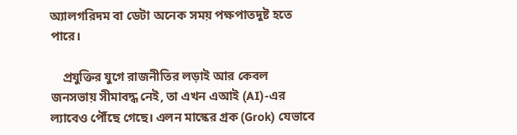অ্যালগরিদম বা ডেটা অনেক সময় পক্ষপাতদুষ্ট হতে পারে।

    প্রযুক্তির যুগে রাজনীতির লড়াই আর কেবল জনসভায় সীমাবদ্ধ নেই, তা এখন এআই (AI)-এর ল্যাবেও পৌঁছে গেছে। এলন মাস্কের গ্রক (Grok) যেভাবে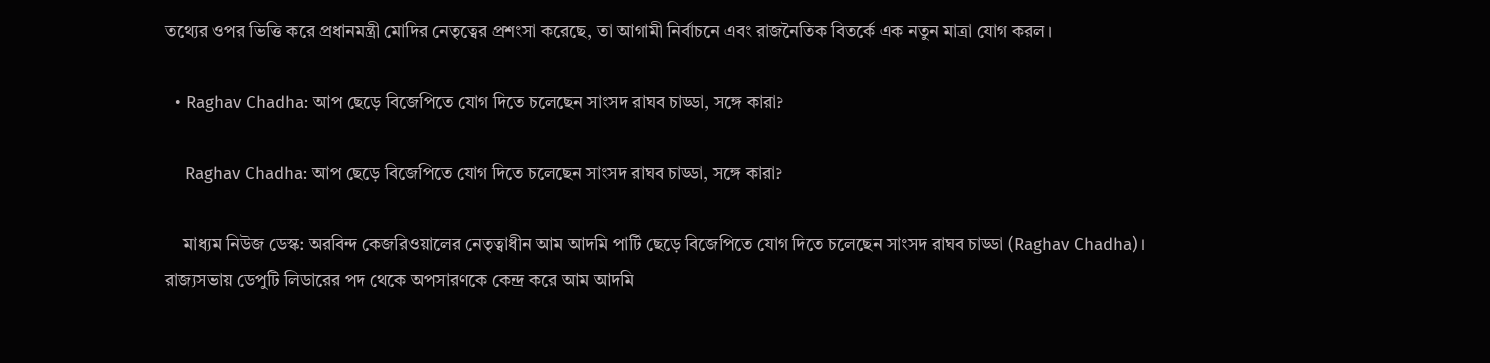তথ্যের ওপর ভিত্তি করে প্রধানমন্ত্রী মোদির নেতৃত্বের প্রশংসা করেছে, তা আগামী নির্বাচনে এবং রাজনৈতিক বিতর্কে এক নতুন মাত্রা যোগ করল।

  • Raghav Chadha: আপ ছেড়ে বিজেপিতে যোগ দিতে চলেছেন সাংসদ রাঘব চাড্ডা, সঙ্গে কারা?

    Raghav Chadha: আপ ছেড়ে বিজেপিতে যোগ দিতে চলেছেন সাংসদ রাঘব চাড্ডা, সঙ্গে কারা?

    মাধ্যম নিউজ ডেস্ক: অরবিন্দ কেজরিওয়ালের নেতৃত্বাধীন আম আদমি পার্টি ছেড়ে বিজেপিতে যোগ দিতে চলেছেন সাংসদ রাঘব চাড্ডা (Raghav Chadha)। রাজ্যসভায় ডেপুটি লিডারের পদ থেকে অপসারণকে কেন্দ্র করে আম আদমি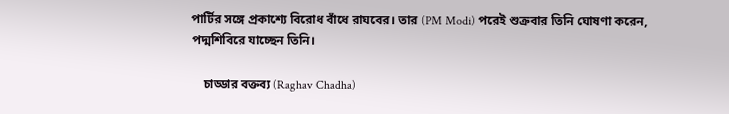পার্টির সঙ্গে প্রকাশ্যে বিরোধ বাঁধে রাঘবের। তার (PM Modi) পরেই শুক্রবার তিনি ঘোষণা করেন, পদ্মশিবিরে যাচ্ছেন তিনি।

    চাড্ডার বক্তব্য (Raghav Chadha)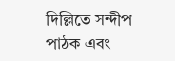দিল্লিতে সন্দীপ পাঠক এবং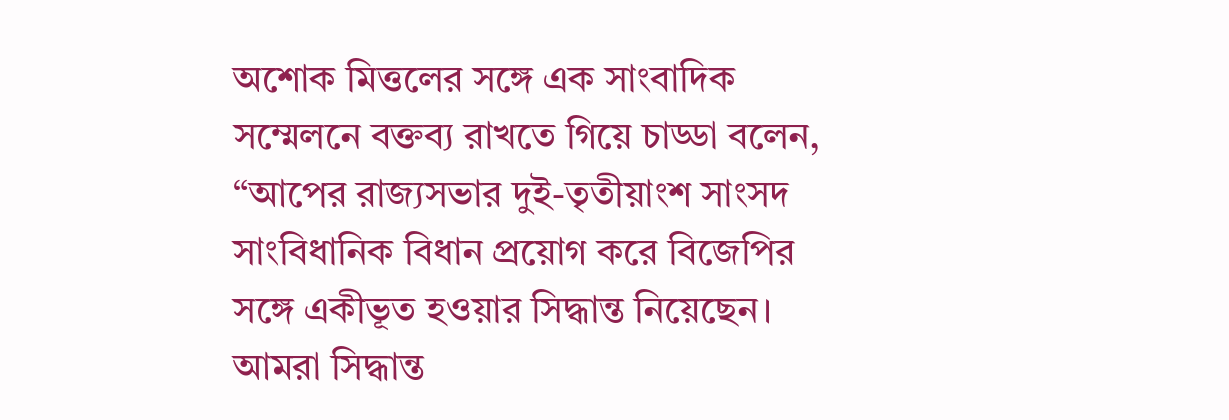অশোক মিত্তলের সঙ্গে এক সাংবাদিক সম্মেলনে বক্তব্য রাখতে গিয়ে চাড্ডা বলেন, “আপের রাজ্যসভার দুই-তৃতীয়াংশ সাংসদ সাংবিধানিক বিধান প্রয়োগ করে বিজেপির সঙ্গে একীভূত হওয়ার সিদ্ধান্ত নিয়েছেন। আমরা সিদ্ধান্ত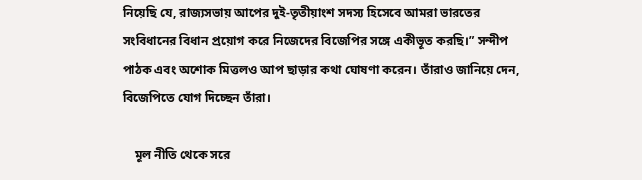নিয়েছি যে, রাজ্যসভায় আপের দুই-তৃতীয়াংশ সদস্য হিসেবে আমরা ভারতের সংবিধানের বিধান প্রয়োগ করে নিজেদের বিজেপির সঙ্গে একীভূত করছি।” সন্দীপ পাঠক এবং অশোক মিত্তলও আপ ছাড়ার কথা ঘোষণা করেন। তাঁরাও জানিয়ে দেন, বিজেপিতে যোগ দিচ্ছেন তাঁরা।

    মূল নীতি থেকে সরে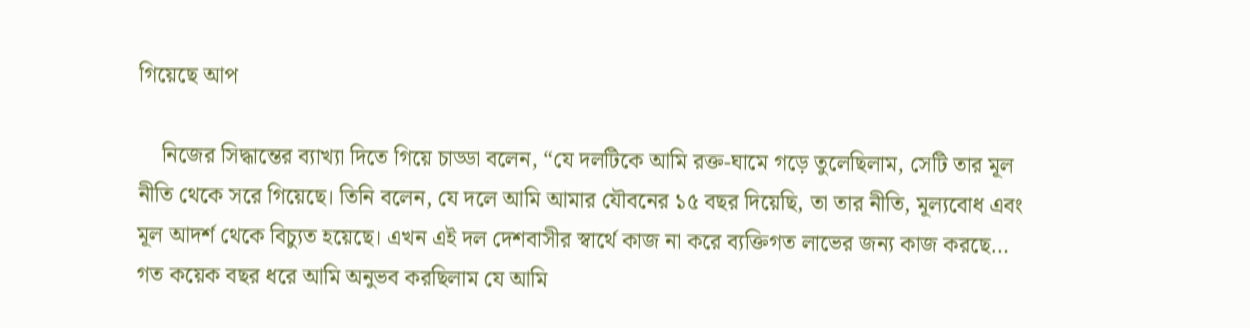গিয়েছে আপ

    নিজের সিদ্ধান্তের ব্যাখ্যা দিতে গিয়ে চাড্ডা বলেন, “যে দলটিকে আমি রক্ত-ঘামে গড়ে তুলেছিলাম, সেটি তার মূল নীতি থেকে সরে গিয়েছে। তিনি বলেন, যে দলে আমি আমার যৌবনের ১৫ বছর দিয়েছি, তা তার নীতি, মূল্যবোধ এবং মূল আদর্শ থেকে বিচ্যুত হয়েছে। এখন এই দল দেশবাসীর স্বার্থে কাজ না করে ব্যক্তিগত লাভের জন্য কাজ করছে… গত কয়েক বছর ধরে আমি অনুভব করছিলাম যে আমি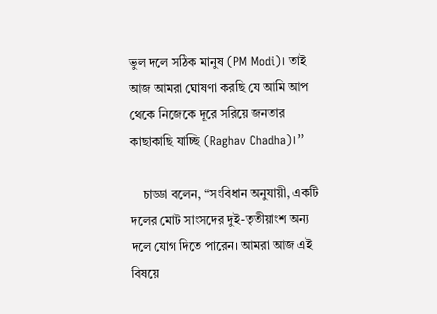ভুল দলে সঠিক মানুষ (PM Modi)। তাই আজ আমরা ঘোষণা করছি যে আমি আপ থেকে নিজেকে দূরে সরিয়ে জনতার কাছাকাছি যাচ্ছি (Raghav Chadha)।”

    চাড্ডা বলেন, “সংবিধান অনুযায়ী, একটি দলের মোট সাংসদের দুই-তৃতীয়াংশ অন্য দলে যোগ দিতে পারেন। আমরা আজ এই বিষয়ে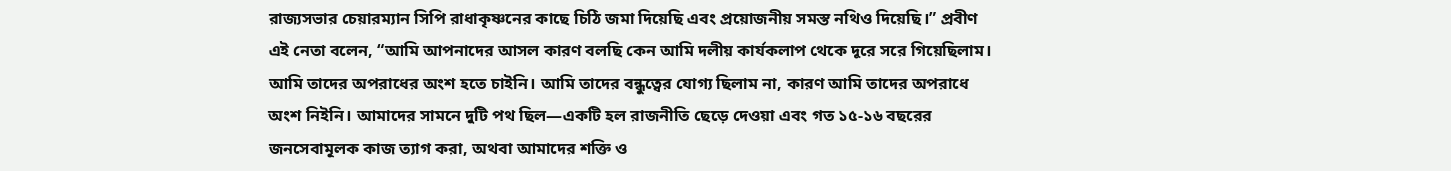রাজ্যসভার চেয়ারম্যান সিপি রাধাকৃষ্ণনের কাছে চিঠি জমা দিয়েছি এবং প্রয়োজনীয় সমস্ত নথিও দিয়েছি।” প্রবীণ এই নেতা বলেন, “আমি আপনাদের আসল কারণ বলছি কেন আমি দলীয় কার্যকলাপ থেকে দূরে সরে গিয়েছিলাম। আমি তাদের অপরাধের অংশ হতে চাইনি। আমি তাদের বন্ধুত্বের যোগ্য ছিলাম না, কারণ আমি তাদের অপরাধে অংশ নিইনি। আমাদের সামনে দুটি পথ ছিল—একটি হল রাজনীতি ছেড়ে দেওয়া এবং গত ১৫-১৬ বছরের জনসেবামূলক কাজ ত্যাগ করা, অথবা আমাদের শক্তি ও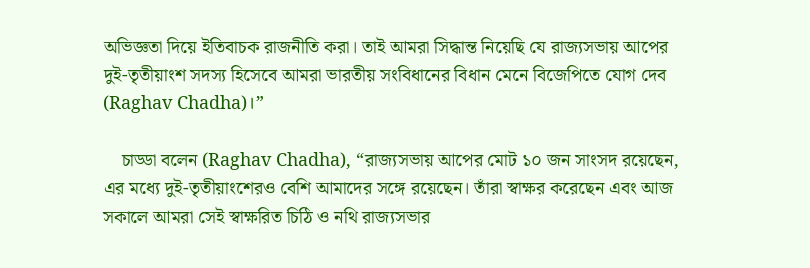অভিজ্ঞতা দিয়ে ইতিবাচক রাজনীতি করা। তাই আমরা সিদ্ধান্ত নিয়েছি যে রাজ্যসভায় আপের দুই-তৃতীয়াংশ সদস্য হিসেবে আমরা ভারতীয় সংবিধানের বিধান মেনে বিজেপিতে যোগ দেব (Raghav Chadha)।”

    চাড্ডা বলেন (Raghav Chadha), “রাজ্যসভায় আপের মোট ১০ জন সাংসদ রয়েছেন, এর মধ্যে দুই-তৃতীয়াংশেরও বেশি আমাদের সঙ্গে রয়েছেন। তাঁরা স্বাক্ষর করেছেন এবং আজ সকালে আমরা সেই স্বাক্ষরিত চিঠি ও নথি রাজ্যসভার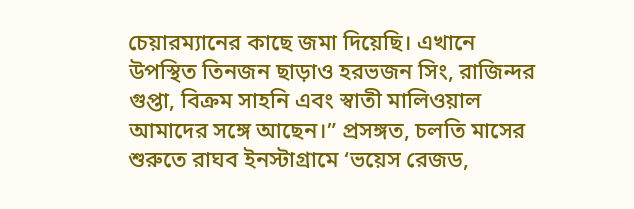চেয়ারম্যানের কাছে জমা দিয়েছি। এখানে উপস্থিত তিনজন ছাড়াও হরভজন সিং, রাজিন্দর গুপ্তা, বিক্রম সাহনি এবং স্বাতী মালিওয়াল আমাদের সঙ্গে আছেন।” প্রসঙ্গত, চলতি মাসের শুরুতে রাঘব ইনস্টাগ্রামে ‘ভয়েস রেজড,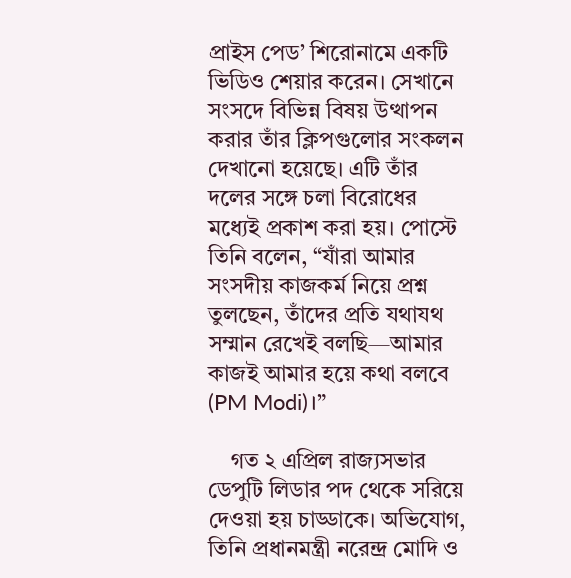প্রাইস পেড’ শিরোনামে একটি ভিডিও শেয়ার করেন। সেখানে সংসদে বিভিন্ন বিষয় উত্থাপন করার তাঁর ক্লিপগুলোর সংকলন দেখানো হয়েছে। এটি তাঁর দলের সঙ্গে চলা বিরোধের মধ্যেই প্রকাশ করা হয়। পোস্টে তিনি বলেন, “যাঁরা আমার সংসদীয় কাজকর্ম নিয়ে প্রশ্ন তুলছেন, তাঁদের প্রতি যথাযথ সম্মান রেখেই বলছি—আমার কাজই আমার হয়ে কথা বলবে (PM Modi)।”

    গত ২ এপ্রিল রাজ্যসভার ডেপুটি লিডার পদ থেকে সরিয়ে দেওয়া হয় চাড্ডাকে। অভিযোগ, তিনি প্রধানমন্ত্রী নরেন্দ্র মোদি ও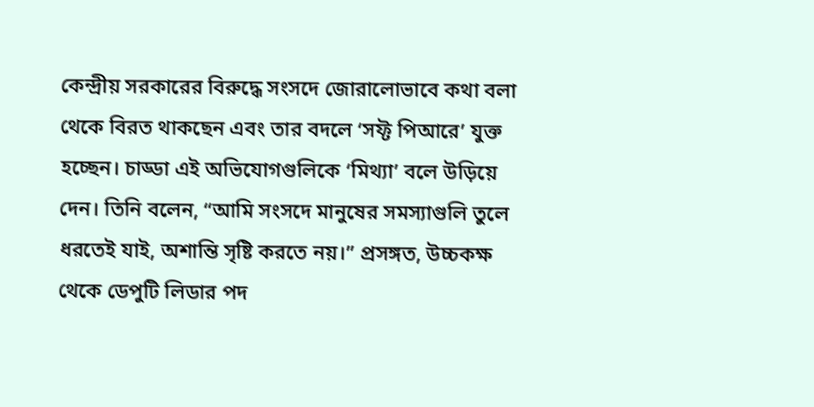কেন্দ্রীয় সরকারের বিরুদ্ধে সংসদে জোরালোভাবে কথা বলা থেকে বিরত থাকছেন এবং তার বদলে ‘সফ্ট পিআরে’ যুক্ত হচ্ছেন। চাড্ডা এই অভিযোগগুলিকে ‘মিথ্যা’ বলে উড়িয়ে দেন। তিনি বলেন, “আমি সংসদে মানুষের সমস্যাগুলি তুলে ধরতেই যাই, অশান্তি সৃষ্টি করতে নয়।” প্রসঙ্গত, উচ্চকক্ষ থেকে ডেপুটি লিডার পদ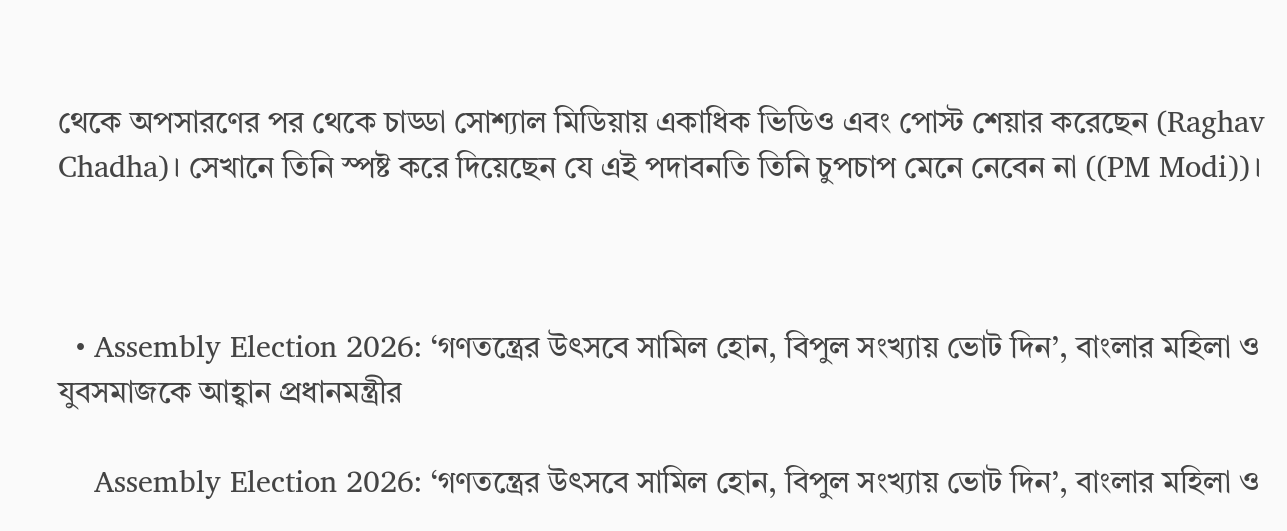থেকে অপসারণের পর থেকে চাড্ডা সোশ্যাল মিডিয়ায় একাধিক ভিডিও এবং পোস্ট শেয়ার করেছেন (Raghav Chadha)। সেখানে তিনি স্পষ্ট করে দিয়েছেন যে এই পদাবনতি তিনি চুপচাপ মেনে নেবেন না ((PM Modi))।



  • Assembly Election 2026: ‘গণতন্ত্রের উৎসবে সামিল হোন, বিপুল সংখ্যায় ভোট দিন’, বাংলার মহিলা ও যুবসমাজকে আহ্বান প্রধানমন্ত্রীর

    Assembly Election 2026: ‘গণতন্ত্রের উৎসবে সামিল হোন, বিপুল সংখ্যায় ভোট দিন’, বাংলার মহিলা ও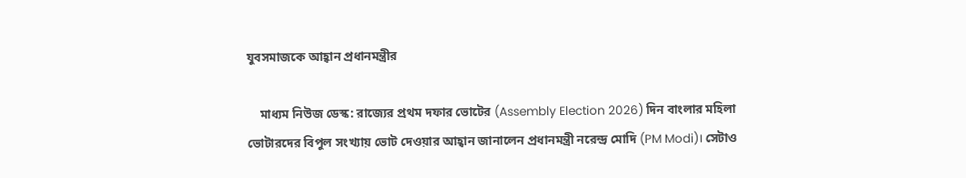যুবসমাজকে আহ্বান প্রধানমন্ত্রীর

    মাধ্যম নিউজ ডেস্ক: রাজ্যের প্রথম দফার ভোটের (Assembly Election 2026) দিন বাংলার মহিলা ভোটারদের বিপুল সংখ্যায় ভোট দেওয়ার আহ্বান জানালেন প্রধানমন্ত্রী নরেন্দ্র মোদি (PM Modi)। সেটাও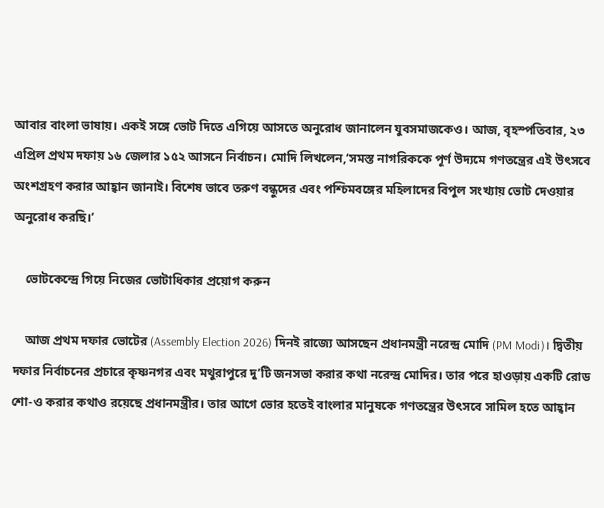আবার বাংলা ভাষায়। একই সঙ্গে ভোট দিতে এগিয়ে আসতে অনুরোধ জানালেন যুবসমাজকেও। আজ, বৃহস্পতিবার, ২৩ এপ্রিল প্রথম দফায় ১৬ জেলার ১৫২ আসনে নির্বাচন। মোদি লিখলেন,‘সমস্ত নাগরিককে পূর্ণ উদ্যমে গণতন্ত্রের এই উৎসবে অংশগ্রহণ করার আহ্বান জানাই। বিশেষ ভাবে তরুণ বন্ধুদের এবং পশ্চিমবঙ্গের মহিলাদের বিপুল সংখ্যায় ভোট দেওয়ার অনুরোধ করছি।’

    ভোটকেন্দ্রে গিয়ে নিজের ভোটাধিকার প্রয়োগ করুন

    আজ প্রথম দফার ভোটের (Assembly Election 2026) দিনই রাজ্যে আসছেন প্রধানমন্ত্রী নরেন্দ্র মোদি (PM Modi)। দ্বিতীয় দফার নির্বাচনের প্রচারে কৃষ্ণনগর এবং মথুরাপুরে দু’টি জনসভা করার কথা নরেন্দ্র মোদির। তার পরে হাওড়ায় একটি রোড শো-ও করার কথাও রয়েছে প্রধানমন্ত্রীর। তার আগে ভোর হতেই বাংলার মানুষকে গণতন্ত্রের উৎসবে সামিল হতে আহ্বান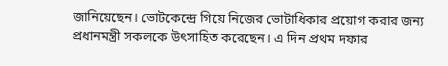জানিয়েছেন। ভোটকেন্দ্রে গিয়ে নিজের ভোটাধিকার প্রয়োগ করার জন্য প্রধানমন্ত্রী সকলকে উৎসাহিত করেছেন। এ দিন প্রথম দফার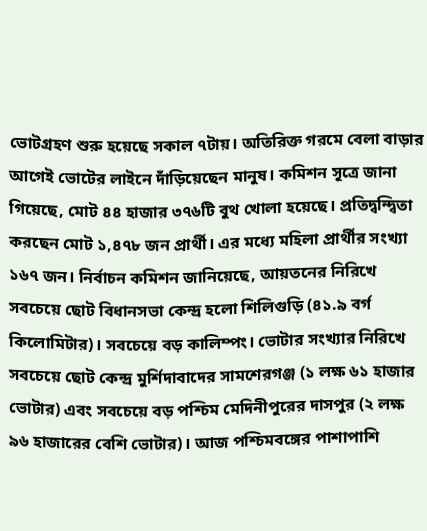ভোটগ্রহণ শুরু হয়েছে সকাল ৭টায়। অতিরিক্ত গরমে বেলা বাড়ার আগেই ভোটের লাইনে দাঁড়িয়েছেন মানুষ। কমিশন সূত্রে জানা গিয়েছে, মোট ৪৪ হাজার ৩৭৬টি বুথ খোলা হয়েছে। প্রতিদ্বন্দ্বিতা করছেন মোট ১,৪৭৮ জন প্রার্থী। এর মধ্যে মহিলা প্রার্থীর সংখ্যা ১৬৭ জন। নির্বাচন কমিশন জানিয়েছে, আয়তনের নিরিখে সবচেয়ে ছোট বিধানসভা কেন্দ্র হলো শিলিগুড়ি (৪১.৯ বর্গ কিলোমিটার)। সবচেয়ে বড় কালিম্পং। ভোটার সংখ্যার নিরিখে সবচেয়ে ছোট কেন্দ্র মুর্শিদাবাদের সামশেরগঞ্জ (১ লক্ষ ৬১ হাজার ভোটার) এবং সবচেয়ে বড় পশ্চিম মেদিনীপুরের দাসপুর (২ লক্ষ ৯৬ হাজারের বেশি ভোটার)। আজ পশ্চিমবঙ্গের পাশাপাশি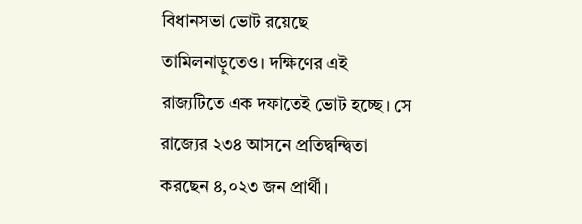বিধানসভা ভোট রয়েছে তামিলনাড়ুতেও। দক্ষিণের এই রাজ্যটিতে এক দফাতেই ভোট হচ্ছে। সে রাজ্যের ২৩৪ আসনে প্রতিদ্বন্দ্বিতা করছেন ৪,০২৩ জন প্রার্থী।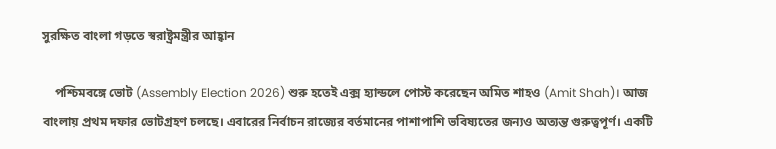সুরক্ষিত বাংলা গড়তে স্বরাষ্ট্রমন্ত্রীর আহ্বান

    পশ্চিমবঙ্গে ভোট (Assembly Election 2026) শুরু হতেই এক্স হ্যান্ডলে পোস্ট করেছেন অমিত শাহও (Amit Shah)। আজ বাংলায় প্রথম দফার ভোটগ্রহণ চলছে। এবারের নির্বাচন রাজ্যের বর্তমানের পাশাপাশি ভবিষ্যতের জন্যও অত্যন্ত গুরুত্বপূর্ণ। একটি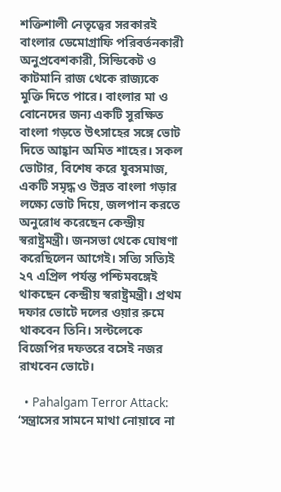শক্তিশালী নেতৃত্বের সরকারই বাংলার ডেমোগ্রাফি পরিবর্তনকারী অনুপ্রবেশকারী, সিন্ডিকেট ও কাটমানি রাজ থেকে রাজ্যকে মুক্তি দিতে পারে। বাংলার মা ও বোনেদের জন্য একটি সুরক্ষিত বাংলা গড়তে উৎসাহের সঙ্গে ভোট দিতে আহ্বান অমিত শাহের। সকল ভোটার, বিশেষ করে যুবসমাজ, একটি সমৃদ্ধ ও উন্নত বাংলা গড়ার লক্ষ্যে ভোট দিয়ে, জলপান করতে অনুরোধ করেছেন কেন্দ্রীয় স্বরাষ্ট্রমন্ত্রী। জনসভা থেকে ঘোষণা করেছিলেন আগেই। সত্যি সত্যিই ২৭ এপ্রিল পর্যন্ত পশ্চিমবঙ্গেই থাকছেন কেন্দ্রীয় স্বরাষ্ট্রমন্ত্রী। প্রথম দফার ভোটে দলের ওয়ার রুমে থাকবেন তিনি। সল্টলেকে বিজেপির দফতরে বসেই নজর রাখবেন ভোটে।

  • Pahalgam Terror Attack: ‘সন্ত্রাসের সামনে মাথা নোয়াবে না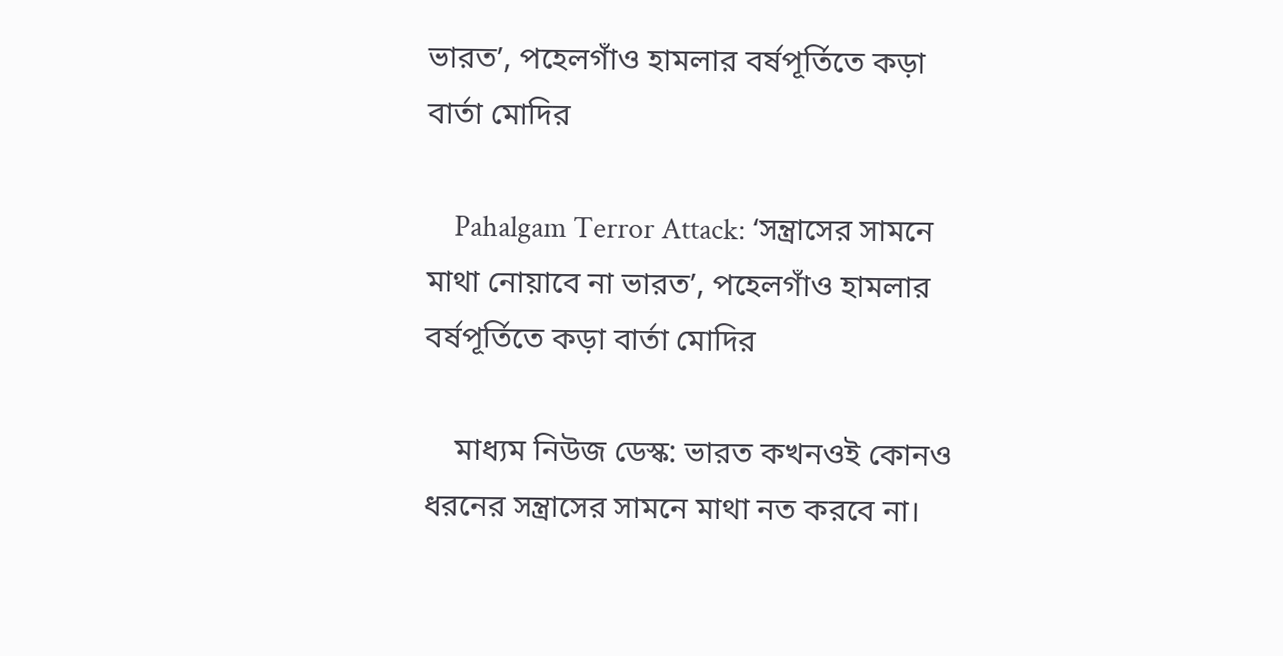ভারত’, পহেলগাঁও হামলার বর্ষপূর্তিতে কড়া বার্তা মোদির

    Pahalgam Terror Attack: ‘সন্ত্রাসের সামনে মাথা নোয়াবে না ভারত’, পহেলগাঁও হামলার বর্ষপূর্তিতে কড়া বার্তা মোদির

    মাধ্যম নিউজ ডেস্ক: ভারত কখনওই কোনও ধরনের সন্ত্রাসের সামনে মাথা নত করবে না।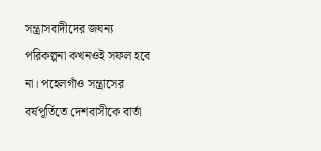সন্ত্রাসবাদীদের জঘন্য পরিকল্পনা কখনওই সফল হবে না। পহেলগাঁও সন্ত্রাসের বর্ষপূর্তিতে দেশবাসীকে বার্তা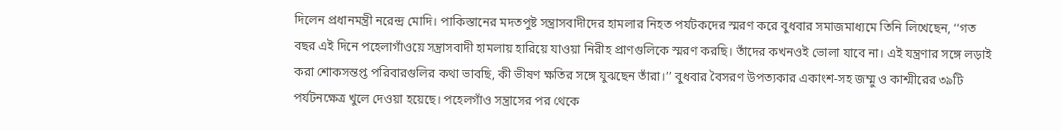দিলেন প্রধানমন্ত্রী নরেন্দ্র মোদি। পাকিস্তানের মদতপুষ্ট সন্ত্রাসবাদীদের হামলার নিহত পর্যটকদের স্মরণ করে বুধবার সমাজমাধ্যমে তিনি লিখেছেন, ‘‘গত বছর এই দিনে পহেলাগাঁওয়ে সন্ত্রাসবাদী হামলায় হারিয়ে যাওয়া নিরীহ প্রাণগুলিকে স্মরণ করছি। তাঁদের কখনওই ভোলা যাবে না। এই যন্ত্রণার সঙ্গে লড়াই করা শোকসন্তপ্ত পরিবারগুলির কথা ভাবছি, কী ভীষণ ক্ষতির সঙ্গে যুঝছেন তাঁরা।’’ বুধবার বৈসরণ উপত্যকার একাংশ-সহ জম্মু ও কাশ্মীরের ৩৯টি পর্যটনক্ষেত্র খুলে দেওয়া হয়েছে। পহেলগাঁও সন্ত্রাসের পর থেকে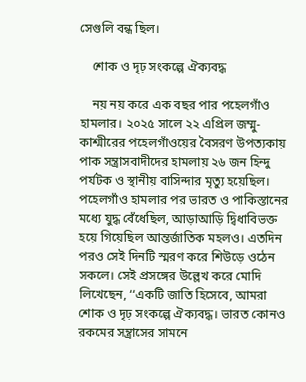সেগুলি বন্ধ ছিল।

    শোক ও দৃঢ় সংকল্পে ঐক্যবদ্ধ

    নয় নয় করে এক বছর পার পহেলগাঁও হামলার। ২০২৫ সালে ২২ এপ্রিল জম্মু-কাশ্মীরের পহেলগাঁওয়ের বৈসরণ উপত্যকায় পাক সন্ত্রাসবাদীদের হামলায় ২৬ জন হিন্দু পর্যটক ও স্থানীয় বাসিন্দার মৃত্যু হয়েছিল। পহেলগাঁও হামলার পর ভারত ও পাকিস্তানের মধ্যে যুদ্ধ বেঁধেছিল, আড়াআড়ি দ্বিধাবিভক্ত হয়ে গিয়েছিল আন্তর্জাতিক মহলও। এতদিন পরও সেই দিনটি স্মরণ করে শিউড়ে ওঠেন সকলে। সেই প্রসঙ্গের উল্লেখ করে মোদি লিখেছেন, ‘‘একটি জাতি হিসেবে, আমরা শোক ও দৃঢ় সংকল্পে ঐক্যবদ্ধ। ভারত কোনও রকমের সন্ত্রাসের সামনে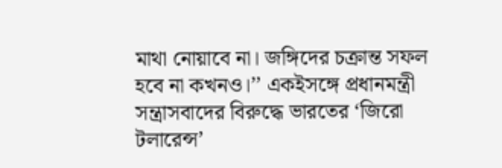মাথা নোয়াবে না। জঙ্গিদের চক্রান্ত সফল হবে না কখনও।’’ একইসঙ্গে প্রধানমন্ত্রী সন্ত্রাসবাদের বিরুদ্ধে ভারতের ‘জিরো টলারেন্স’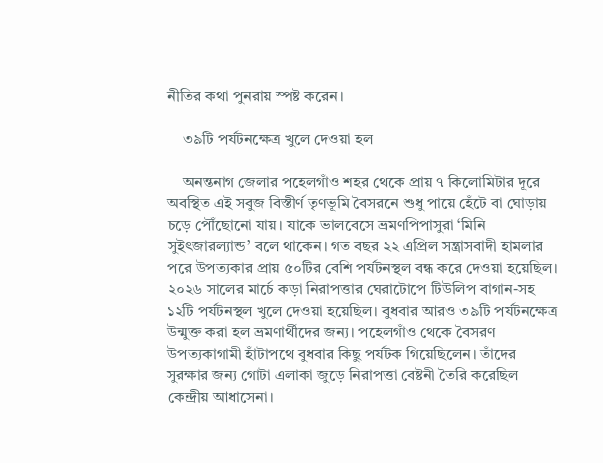নীতির কথা পুনরায় স্পষ্ট করেন।

    ৩৯টি পর্যটনক্ষেত্র খুলে দেওয়া হল

    অনন্তনাগ জেলার পহেলগাঁও শহর থেকে প্রায় ৭ কিলোমিটার দূরে অবস্থিত এই সবুজ বিস্তীর্ণ তৃণভূমি বৈসরনে শুধু পায়ে হেঁটে বা ঘোড়ায় চড়ে পৌঁছোনো যায়। যাকে ভালবেসে ভ্রমণপিপাসুরা ‘মিনি সুই‌ৎজারল্যান্ড’ বলে থাকেন। গত বছর ২২ এপ্রিল সন্ত্রাসবাদী হামলার পরে উপত্যকার প্রায় ৫০টির বেশি পর্যটনস্থল বন্ধ করে দেওয়া হয়েছিল। ২০২৬ সালের মার্চে কড়া নিরাপত্তার ঘেরাটোপে টিউলিপ বাগান-সহ ১২টি পর্যটনস্থল খুলে দেওয়া হয়েছিল। বুধবার আরও ৩৯টি পর্যটনক্ষেত্র উন্মুক্ত করা হল ভ্রমণার্থীদের জন্য। পহেলগাঁও থেকে বৈসরণ উপত্যকাগামী হাঁটাপথে বুধবার কিছু পর্যটক গিয়েছিলেন। তাঁদের সুরক্ষার জন্য গোটা এলাকা জুড়ে নিরাপত্তা বেষ্টনী তৈরি করেছিল কেন্দ্রীয় আধাসেনা।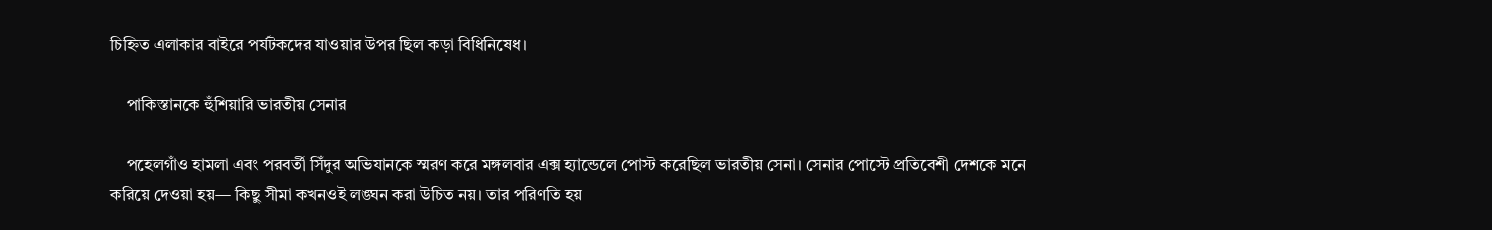চিহ্নিত এলাকার বাইরে পর্যটকদের যাওয়ার উপর ছিল কড়া বিধিনিষেধ।

    পাকিস্তানকে হুঁশিয়ারি ভারতীয় সেনার

    পহেলগাঁও হামলা এবং পরবর্তী সিঁদুর অভিযানকে স্মরণ করে মঙ্গলবার এক্স হ্যান্ডেলে পোস্ট করেছিল ভারতীয় সেনা। সেনার পোস্টে প্রতিবেশী দেশকে মনে করিয়ে দেওয়া হয়— কিছু সীমা কখনওই লঙ্ঘন করা উচিত নয়। তার পরিণতি হয়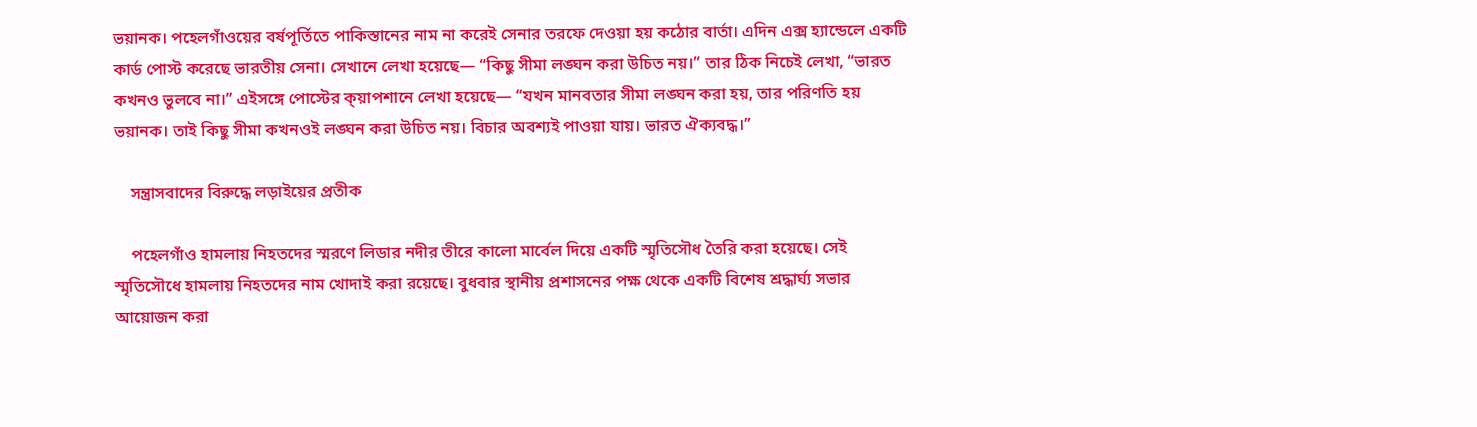ভয়ানক। পহেলগাঁওয়ের বর্ষপূর্তিতে পাকিস্তানের নাম না করেই সেনার তরফে দেওয়া হয় কঠোর বার্তা। এদিন এক্স হ্যান্ডেলে একটি কার্ড পোস্ট করেছে ভারতীয় সেনা। সেখানে লেখা হয়েছে— “কিছু সীমা লঙ্ঘন করা উচিত নয়।” তার ঠিক নিচেই লেখা, “ভারত কখনও ভুলবে না।” এইসঙ্গে পোস্টের ক্য়াপশানে লেখা হয়েছে— “যখন মানবতার সীমা লঙ্ঘন করা হয়, তার পরিণতি হয় ভয়ানক। তাই কিছু সীমা কখনওই লঙ্ঘন করা উচিত নয়। বিচার অবশ্যই পাওয়া যায়। ভারত ঐক্যবদ্ধ।”

    সন্ত্রাসবাদের বিরুদ্ধে লড়াইয়ের প্রতীক

    পহেলগাঁও হামলায় নিহতদের স্মরণে লিডার নদীর তীরে কালো মার্বেল দিয়ে একটি স্মৃতিসৌধ তৈরি করা হয়েছে। সেই স্মৃতিসৌধে হামলায় নিহতদের নাম খোদাই করা রয়েছে। বুধবার স্থানীয় প্রশাসনের পক্ষ থেকে একটি বিশেষ শ্রদ্ধার্ঘ্য সভার আয়োজন করা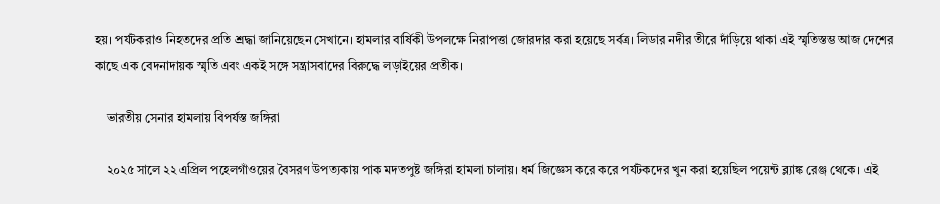হয়। পর্যটকরাও নিহতদের প্রতি শ্রদ্ধা জানিয়েছেন সেখানে। হামলার বার্ষিকী উপলক্ষে নিরাপত্তা জোরদার করা হয়েছে সর্বত্র। লিডার নদীর তীরে দাঁড়িয়ে থাকা এই স্মৃতিস্তম্ভ আজ দেশের কাছে এক বেদনাদায়ক স্মৃতি এবং একই সঙ্গে সন্ত্রাসবাদের বিরুদ্ধে লড়াইয়ের প্রতীক।

    ভারতীয় সেনার হামলায় বিপর্যস্ত জঙ্গিরা

    ২০২৫ সালে ২২ এপ্রিল পহেলগাঁওয়ের বৈসরণ উপত্যকায় পাক মদতপুষ্ট জঙ্গিরা হামলা চালায়। ধর্ম জিজ্ঞেস করে করে পর্যটকদের খুন করা হয়েছিল পয়েন্ট ব্ল্যাঙ্ক রেঞ্জ থেকে। এই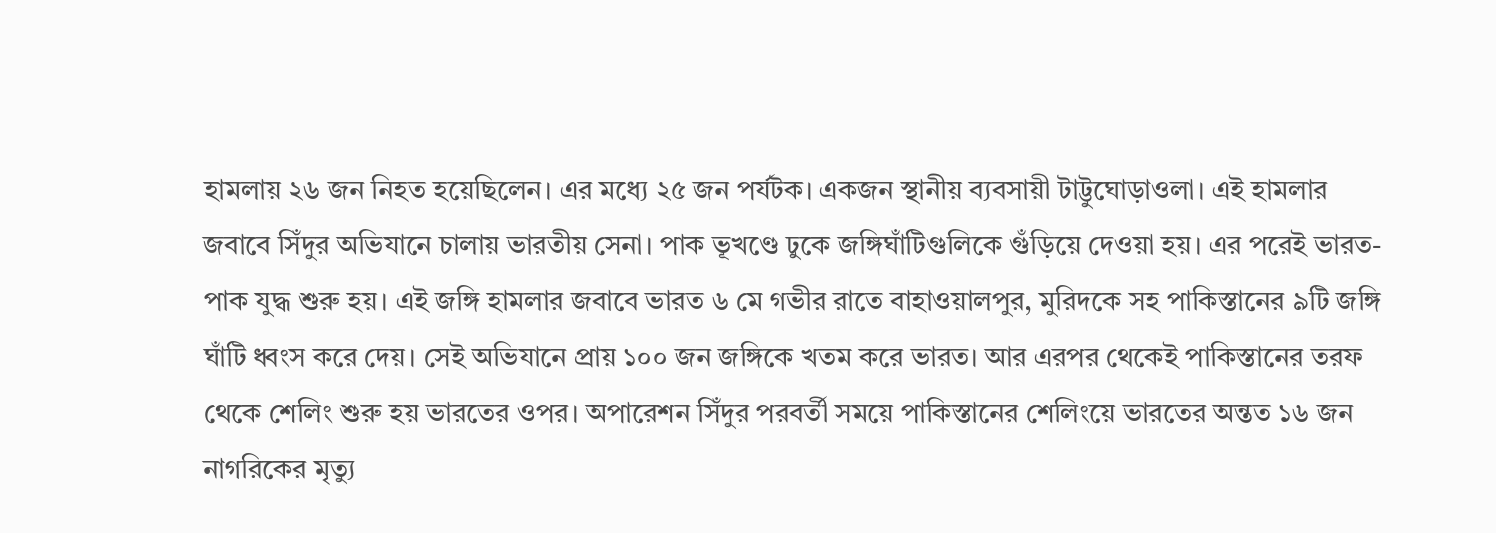হামলায় ২৬ জন নিহত হয়েছিলেন। এর মধ্যে ২৫ জন পর্যটক। একজন স্থানীয় ব্যবসায়ী টাট্টুঘোড়াওলা। এই হামলার জবাবে সিঁদুর অভিযানে চালায় ভারতীয় সেনা। পাক ভূখণ্ডে ঢুকে জঙ্গিঘাঁটিগুলিকে গুঁড়িয়ে দেওয়া হয়। এর পরেই ভারত-পাক যুদ্ধ শুরু হয়। এই জঙ্গি হামলার জবাবে ভারত ৬ মে গভীর রাতে বাহাওয়ালপুর, মুরিদকে সহ পাকিস্তানের ৯টি জঙ্গি ঘাঁটি ধ্বংস করে দেয়। সেই অভিযানে প্রায় ১০০ জন জঙ্গিকে খতম করে ভারত। আর এরপর থেকেই পাকিস্তানের তরফ থেকে শেলিং শুরু হয় ভারতের ওপর। অপারেশন সিঁদুর পরবর্তী সময়ে পাকিস্তানের শেলিংয়ে ভারতের অন্তত ১৬ জন নাগরিকের মৃত্যু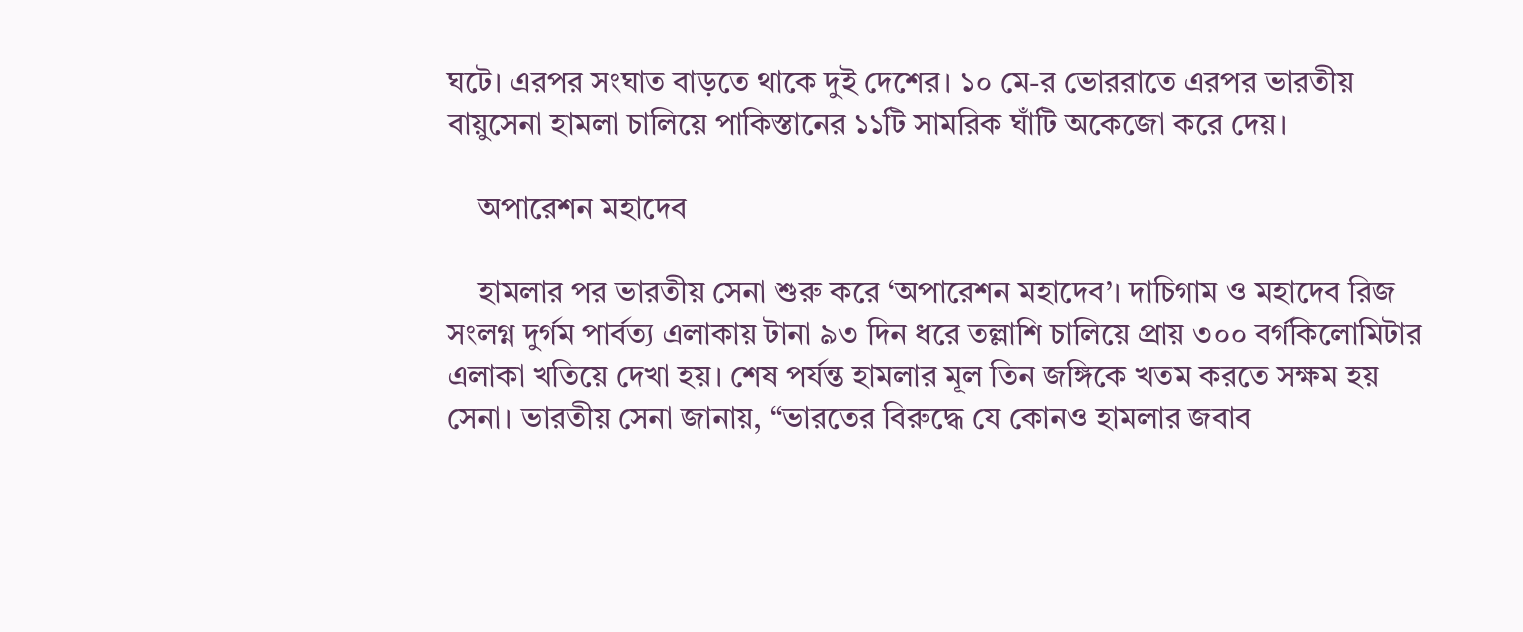ঘটে। এরপর সংঘাত বাড়তে থাকে দুই দেশের। ১০ মে-র ভোররাতে এরপর ভারতীয় বায়ুসেনা হামলা চালিয়ে পাকিস্তানের ১১টি সামরিক ঘাঁটি অকেজো করে দেয়।

    অপারেশন মহাদেব

    হামলার পর ভারতীয় সেনা শুরু করে ‘অপারেশন মহাদেব’। দাচিগাম ও মহাদেব রিজ সংলগ্ন দুর্গম পার্বত্য এলাকায় টানা ৯৩ দিন ধরে তল্লাশি চালিয়ে প্রায় ৩০০ বর্গকিলোমিটার এলাকা খতিয়ে দেখা হয়। শেষ পর্যন্ত হামলার মূল তিন জঙ্গিকে খতম করতে সক্ষম হয় সেনা। ভারতীয় সেনা জানায়, “ভারতের বিরুদ্ধে যে কোনও হামলার জবাব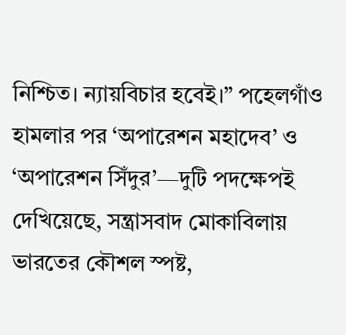নিশ্চিত। ন্যায়বিচার হবেই।” পহেলগাঁও হামলার পর ‘অপারেশন মহাদেব’ ও ‘অপারেশন সিঁদুর’—দুটি পদক্ষেপই দেখিয়েছে, সন্ত্রাসবাদ মোকাবিলায় ভারতের কৌশল স্পষ্ট,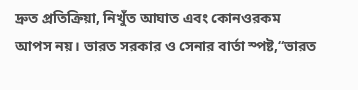দ্রুত প্রতিক্রিয়া, নিখুঁত আঘাত এবং কোনওরকম আপস নয়। ভারত সরকার ও সেনার বার্তা স্পষ্ট,“ভারত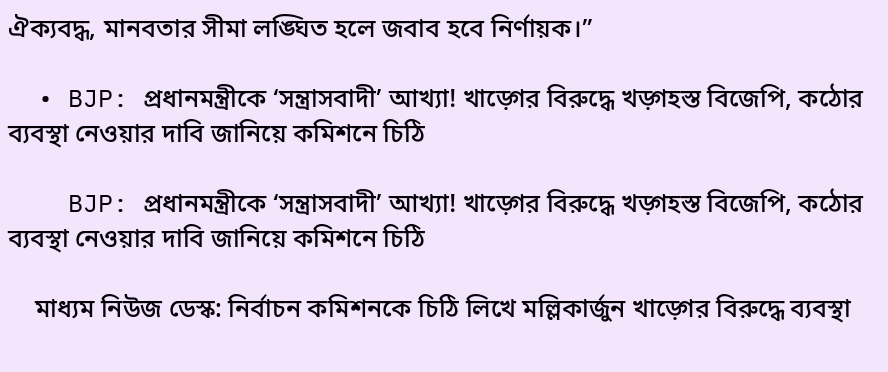ঐক্যবদ্ধ, মানবতার সীমা লঙ্ঘিত হলে জবাব হবে নির্ণায়ক।”

  • BJP: প্রধানমন্ত্রীকে ‘সন্ত্রাসবাদী’ আখ্যা! খাড়্গের বিরুদ্ধে খড়্গহস্ত বিজেপি, কঠোর ব্যবস্থা নেওয়ার দাবি জানিয়ে কমিশনে চিঠি

    BJP: প্রধানমন্ত্রীকে ‘সন্ত্রাসবাদী’ আখ্যা! খাড়্গের বিরুদ্ধে খড়্গহস্ত বিজেপি, কঠোর ব্যবস্থা নেওয়ার দাবি জানিয়ে কমিশনে চিঠি

    মাধ্যম নিউজ ডেস্ক: নির্বাচন কমিশনকে চিঠি লিখে মল্লিকার্জুন খাড়্গের বিরুদ্ধে ব্যবস্থা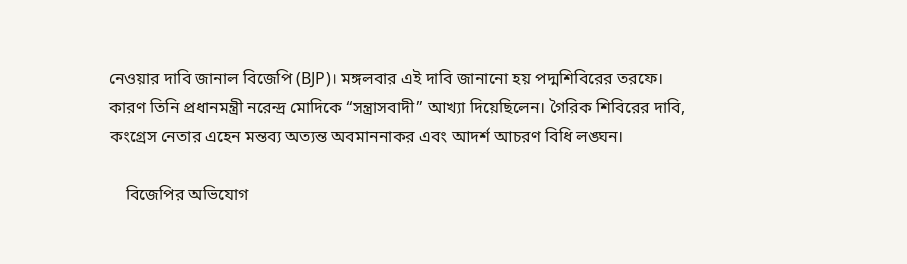নেওয়ার দাবি জানাল বিজেপি (BJP)। মঙ্গলবার এই দাবি জানানো হয় পদ্মশিবিরের তরফে। কারণ তিনি প্রধানমন্ত্রী নরেন্দ্র মোদিকে “সন্ত্রাসবাদী” আখ্যা দিয়েছিলেন। গৈরিক শিবিরের দাবি, কংগ্রেস নেতার এহেন মন্তব্য অত্যন্ত অবমাননাকর এবং আদর্শ আচরণ বিধি লঙ্ঘন।

    বিজেপির অভিযোগ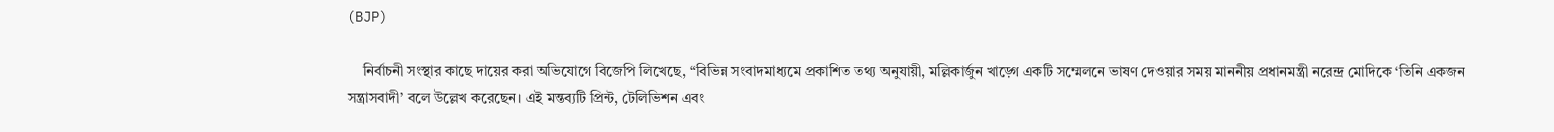(BJP)

    নির্বাচনী সংস্থার কাছে দায়ের করা অভিযোগে বিজেপি লিখেছে, “বিভিন্ন সংবাদমাধ্যমে প্রকাশিত তথ্য অনুযায়ী, মল্লিকার্জুন খাড়্গে একটি সম্মেলনে ভাষণ দেওয়ার সময় মাননীয় প্রধানমন্ত্রী নরেন্দ্র মোদিকে ‘তিনি একজন সন্ত্রাসবাদী’ বলে উল্লেখ করেছেন। এই মন্তব্যটি প্রিন্ট, টেলিভিশন এবং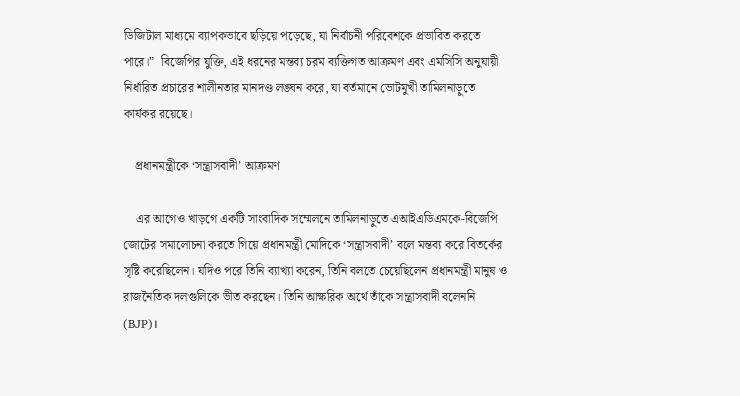ডিজিটাল মাধ্যমে ব্যাপকভাবে ছড়িয়ে পড়েছে, যা নির্বাচনী পরিবেশকে প্রভাবিত করতে পারে।”  বিজেপির যুক্তি, এই ধরনের মন্তব্য চরম ব্যক্তিগত আক্রমণ এবং এমসিসি অনুযায়ী নির্ধারিত প্রচারের শালীনতার মানদণ্ড লঙ্ঘন করে, যা বর্তমানে ভোটমুখী তামিলনাড়ুতে কার্যকর রয়েছে।

    প্রধানমন্ত্রীকে ‘সন্ত্রাসবাদী’ আক্রমণ

    এর আগেও খাড়গে একটি সাংবাদিক সম্মেলনে তামিলনাড়ুতে এআইএডিএমকে-বিজেপি জোটের সমালোচনা করতে গিয়ে প্রধানমন্ত্রী মোদিকে ‘সন্ত্রাসবাদী’ বলে মন্তব্য করে বিতর্কের সৃষ্টি করেছিলেন। যদিও পরে তিনি ব্যাখ্যা করেন, তিনি বলতে চেয়েছিলেন প্রধানমন্ত্রী মানুষ ও রাজনৈতিক দলগুলিকে ভীত করছেন। তিনি আক্ষরিক অর্থে তাঁকে সন্ত্রাসবাদী বলেননি (BJP)।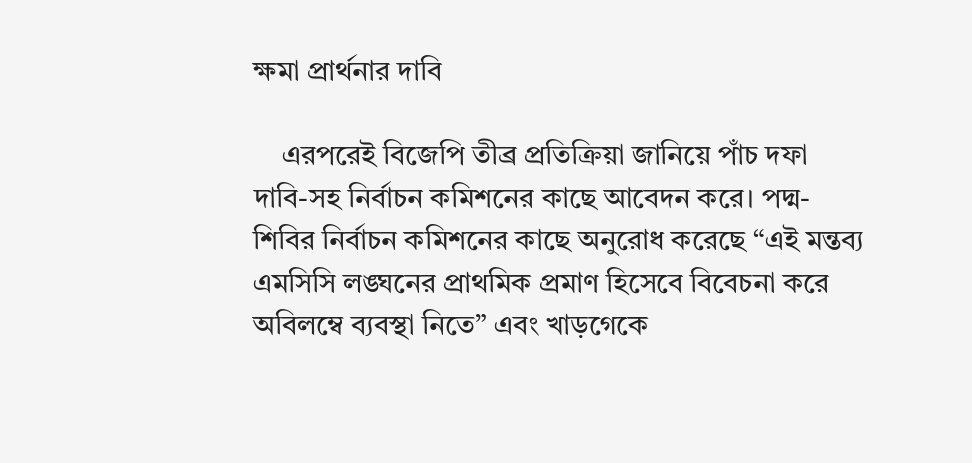ক্ষমা প্রার্থনার দাবি

    এরপরেই বিজেপি তীব্র প্রতিক্রিয়া জানিয়ে পাঁচ দফা দাবি-সহ নির্বাচন কমিশনের কাছে আবেদন করে। পদ্ম-শিবির নির্বাচন কমিশনের কাছে অনুরোধ করেছে “এই মন্তব্য এমসিসি লঙ্ঘনের প্রাথমিক প্রমাণ হিসেবে বিবেচনা করে অবিলম্বে ব্যবস্থা নিতে” এবং খাড়গেকে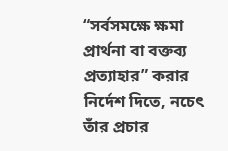“সর্বসমক্ষে ক্ষমা প্রার্থনা বা বক্তব্য প্রত্যাহার” করার নির্দেশ দিতে, নচেৎ তাঁর প্রচার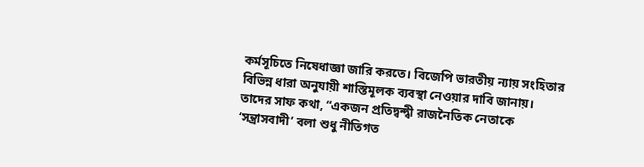কর্মসূচিতে নিষেধাজ্ঞা জারি করতে। বিজেপি ভারতীয় ন্যায় সংহিতার বিভিন্ন ধারা অনুযায়ী শাস্তিমূলক ব্যবস্থা নেওয়ার দাবি জানায়। তাদের সাফ কথা, “একজন প্রতিদ্বন্দ্বী রাজনৈতিক নেতাকে ‘সন্ত্রাসবাদী’ বলা শুধু নীতিগত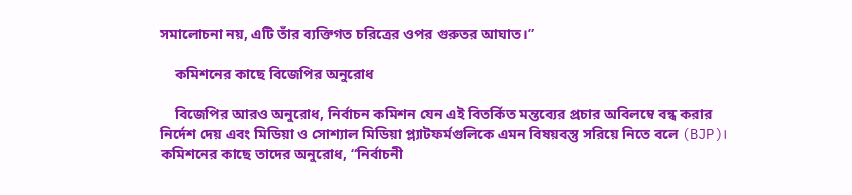সমালোচনা নয়, এটি তাঁর ব্যক্তিগত চরিত্রের ওপর গুরুতর আঘাত।”

    কমিশনের কাছে বিজেপির অনুরোধ

    বিজেপির আরও অনুরোধ, নির্বাচন কমিশন যেন এই বিতর্কিত মন্তব্যের প্রচার অবিলম্বে বন্ধ করার নির্দেশ দেয় এবং মিডিয়া ও সোশ্যাল মিডিয়া প্ল্যাটফর্মগুলিকে এমন বিষয়বস্তু সরিয়ে নিতে বলে (BJP)। কমিশনের কাছে তাদের অনুরোধ, “নির্বাচনী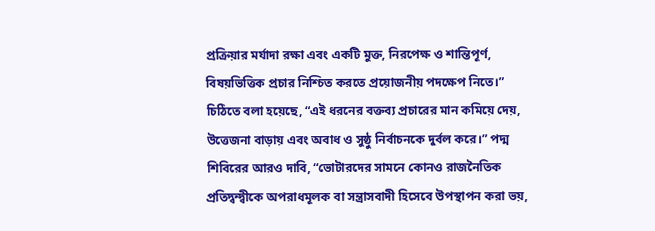প্রক্রিয়ার মর্যাদা রক্ষা এবং একটি মুক্ত, নিরপেক্ষ ও শান্তিপূর্ণ, বিষয়ভিত্তিক প্রচার নিশ্চিত করতে প্রয়োজনীয় পদক্ষেপ নিতে।” চিঠিতে বলা হয়েছে, “এই ধরনের বক্তব্য প্রচারের মান কমিয়ে দেয়, উত্তেজনা বাড়ায় এবং অবাধ ও সুষ্ঠু নির্বাচনকে দুর্বল করে।” পদ্ম শিবিরের আরও দাবি, “ভোটারদের সামনে কোনও রাজনৈতিক প্রতিদ্বন্দ্বীকে অপরাধমূলক বা সন্ত্রাসবাদী হিসেবে উপস্থাপন করা ভয়,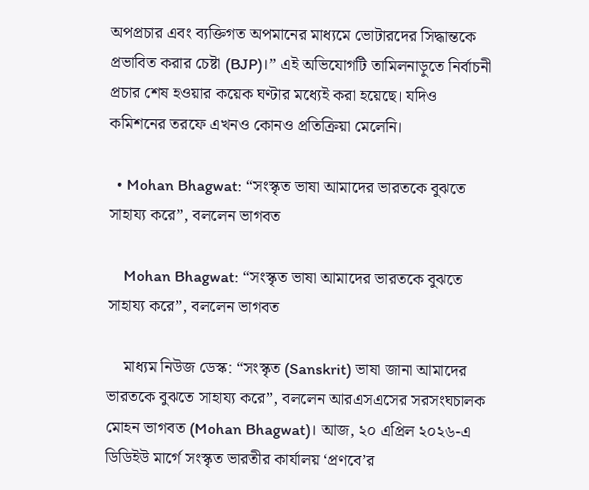অপপ্রচার এবং ব্যক্তিগত অপমানের মাধ্যমে ভোটারদের সিদ্ধান্তকে প্রভাবিত করার চেষ্টা (BJP)।” এই অভিযোগটি তামিলনাড়ুতে নির্বাচনী প্রচার শেষ হওয়ার কয়েক ঘণ্টার মধ্যেই করা হয়েছে। যদিও কমিশনের তরফে এখনও কোনও প্রতিক্রিয়া মেলেনি।

  • Mohan Bhagwat: “সংস্কৃত ভাষা আমাদের ভারতকে বুঝতে সাহায্য করে”, বললেন ভাগবত

    Mohan Bhagwat: “সংস্কৃত ভাষা আমাদের ভারতকে বুঝতে সাহায্য করে”, বললেন ভাগবত

    মাধ্যম নিউজ ডেস্ক: “সংস্কৃত (Sanskrit) ভাষা জানা আমাদের ভারতকে বুঝতে সাহায্য করে”, বললেন আরএসএসের সরসংঘচালক মোহন ভাগবত (Mohan Bhagwat)। আজ, ২০ এপ্রিল ২০২৬-এ ডিডিইউ মার্গে সংস্কৃত ভারতীর কার্যালয় ‘প্রণবে’র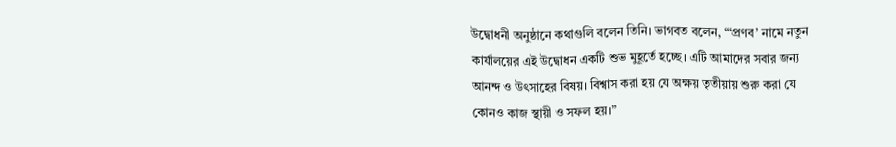উদ্বোধনী অনুষ্ঠানে কথাগুলি বলেন তিনি। ভাগবত বলেন, “‘প্রণব’ নামে নতুন কার্যালয়ের এই উদ্বোধন একটি শুভ মুহূর্তে হচ্ছে। এটি আমাদের সবার জন্য আনন্দ ও উৎসাহের বিষয়। বিশ্বাস করা হয় যে অক্ষয় তৃতীয়ায় শুরু করা যে কোনও কাজ স্থায়ী ও সফল হয়।”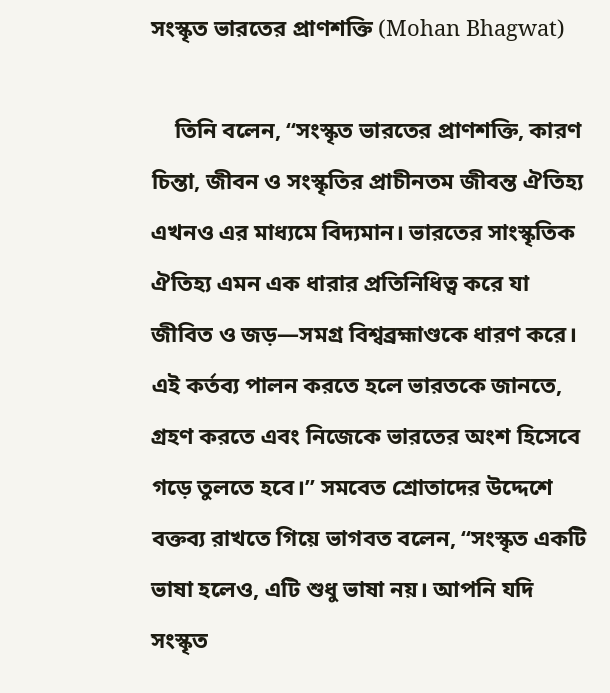সংস্কৃত ভারতের প্রাণশক্তি (Mohan Bhagwat)

    তিনি বলেন, “সংস্কৃত ভারতের প্রাণশক্তি, কারণ চিন্তা, জীবন ও সংস্কৃতির প্রাচীনতম জীবন্ত ঐতিহ্য এখনও এর মাধ্যমে বিদ্যমান। ভারতের সাংস্কৃতিক ঐতিহ্য এমন এক ধারার প্রতিনিধিত্ব করে যা জীবিত ও জড়—সমগ্র বিশ্বব্রহ্মাণ্ডকে ধারণ করে। এই কর্তব্য পালন করতে হলে ভারতকে জানতে, গ্রহণ করতে এবং নিজেকে ভারতের অংশ হিসেবে গড়ে তুলতে হবে।” সমবেত শ্রোতাদের উদ্দেশে বক্তব্য রাখতে গিয়ে ভাগবত বলেন, “সংস্কৃত একটি ভাষা হলেও, এটি শুধু ভাষা নয়। আপনি যদি সংস্কৃত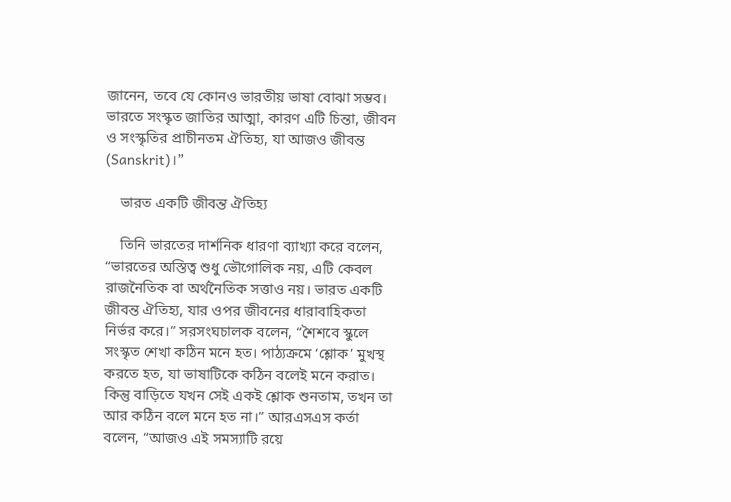জানেন, তবে যে কোনও ভারতীয় ভাষা বোঝা সম্ভব। ভারতে সংস্কৃত জাতির আত্মা, কারণ এটি চিন্তা, জীবন ও সংস্কৃতির প্রাচীনতম ঐতিহ্য, যা আজও জীবন্ত (Sanskrit)।”

    ভারত একটি জীবন্ত ঐতিহ্য

    তিনি ভারতের দার্শনিক ধারণা ব্যাখ্যা করে বলেন, “ভারতের অস্তিত্ব শুধু ভৌগোলিক নয়, এটি কেবল রাজনৈতিক বা অর্থনৈতিক সত্তাও নয়। ভারত একটি জীবন্ত ঐতিহ্য, যার ওপর জীবনের ধারাবাহিকতা নির্ভর করে।” সরসংঘচালক বলেন, “শৈশবে স্কুলে সংস্কৃত শেখা কঠিন মনে হত। পাঠ্যক্রমে ‘শ্লোক’ মুখস্থ করতে হত, যা ভাষাটিকে কঠিন বলেই মনে করাত। কিন্তু বাড়িতে যখন সেই একই শ্লোক শুনতাম, তখন তা আর কঠিন বলে মনে হত না।” আরএসএস কর্তা বলেন, “আজও এই সমস্যাটি রয়ে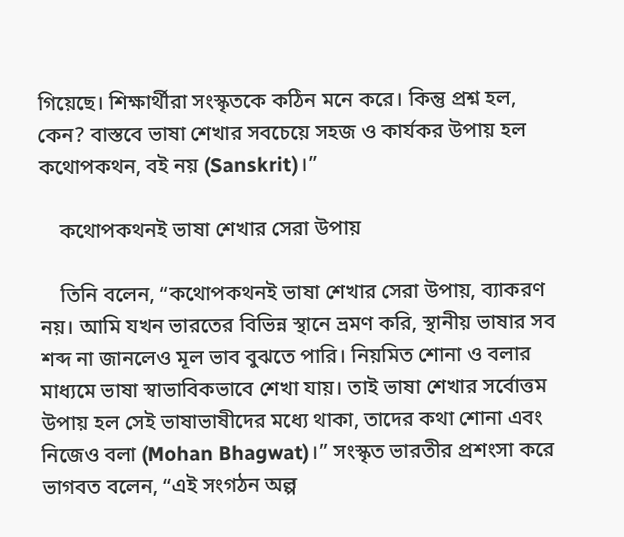গিয়েছে। শিক্ষার্থীরা সংস্কৃতকে কঠিন মনে করে। কিন্তু প্রশ্ন হল, কেন? বাস্তবে ভাষা শেখার সবচেয়ে সহজ ও কার্যকর উপায় হল কথোপকথন, বই নয় (Sanskrit)।”

    কথোপকথনই ভাষা শেখার সেরা উপায়

    তিনি বলেন, “কথোপকথনই ভাষা শেখার সেরা উপায়, ব্যাকরণ নয়। আমি যখন ভারতের বিভিন্ন স্থানে ভ্রমণ করি, স্থানীয় ভাষার সব শব্দ না জানলেও মূল ভাব বুঝতে পারি। নিয়মিত শোনা ও বলার মাধ্যমে ভাষা স্বাভাবিকভাবে শেখা যায়। তাই ভাষা শেখার সর্বোত্তম উপায় হল সেই ভাষাভাষীদের মধ্যে থাকা, তাদের কথা শোনা এবং নিজেও বলা (Mohan Bhagwat)।” সংস্কৃত ভারতীর প্রশংসা করে ভাগবত বলেন, “এই সংগঠন অল্প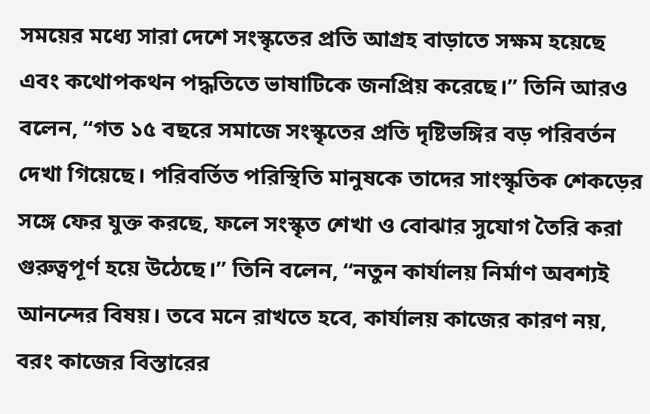সময়ের মধ্যে সারা দেশে সংস্কৃতের প্রতি আগ্রহ বাড়াতে সক্ষম হয়েছে এবং কথোপকথন পদ্ধতিতে ভাষাটিকে জনপ্রিয় করেছে।” তিনি আরও বলেন, “গত ১৫ বছরে সমাজে সংস্কৃতের প্রতি দৃষ্টিভঙ্গির বড় পরিবর্তন দেখা গিয়েছে। পরিবর্তিত পরিস্থিতি মানুষকে তাদের সাংস্কৃতিক শেকড়ের সঙ্গে ফের যুক্ত করছে, ফলে সংস্কৃত শেখা ও বোঝার সুযোগ তৈরি করা গুরুত্বপূর্ণ হয়ে উঠেছে।” তিনি বলেন, “নতুন কার্যালয় নির্মাণ অবশ্যই আনন্দের বিষয়। তবে মনে রাখতে হবে, কার্যালয় কাজের কারণ নয়, বরং কাজের বিস্তারের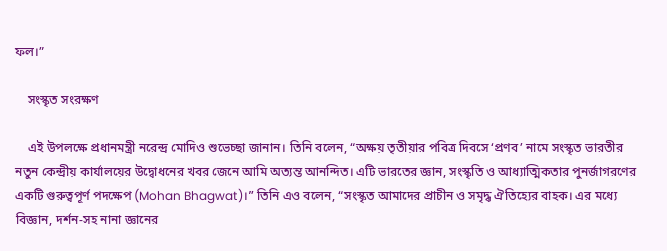ফল।”

    সংস্কৃত সংরক্ষণ

    এই উপলক্ষে প্রধানমন্ত্রী নরেন্দ্র মোদিও শুভেচ্ছা জানান। তিনি বলেন, “অক্ষয় তৃতীয়ার পবিত্র দিবসে ‘প্রণব’ নামে সংস্কৃত ভারতীর নতুন কেন্দ্রীয় কার্যালয়ের উদ্বোধনের খবর জেনে আমি অত্যন্ত আনন্দিত। এটি ভারতের জ্ঞান, সংস্কৃতি ও আধ্যাত্মিকতার পুনর্জাগরণের একটি গুরুত্বপূর্ণ পদক্ষেপ (Mohan Bhagwat)।” তিনি এও বলেন, “সংস্কৃত আমাদের প্রাচীন ও সমৃদ্ধ ঐতিহ্যের বাহক। এর মধ্যে বিজ্ঞান, দর্শন-সহ নানা জ্ঞানের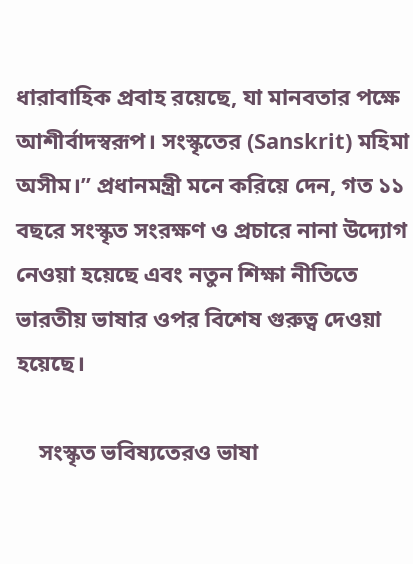ধারাবাহিক প্রবাহ রয়েছে, যা মানবতার পক্ষে আশীর্বাদস্বরূপ। সংস্কৃতের (Sanskrit) মহিমা অসীম।” প্রধানমন্ত্রী মনে করিয়ে দেন, গত ১১ বছরে সংস্কৃত সংরক্ষণ ও প্রচারে নানা উদ্যোগ নেওয়া হয়েছে এবং নতুন শিক্ষা নীতিতে ভারতীয় ভাষার ওপর বিশেষ গুরুত্ব দেওয়া হয়েছে।

    সংস্কৃত ভবিষ্যতেরও ভাষা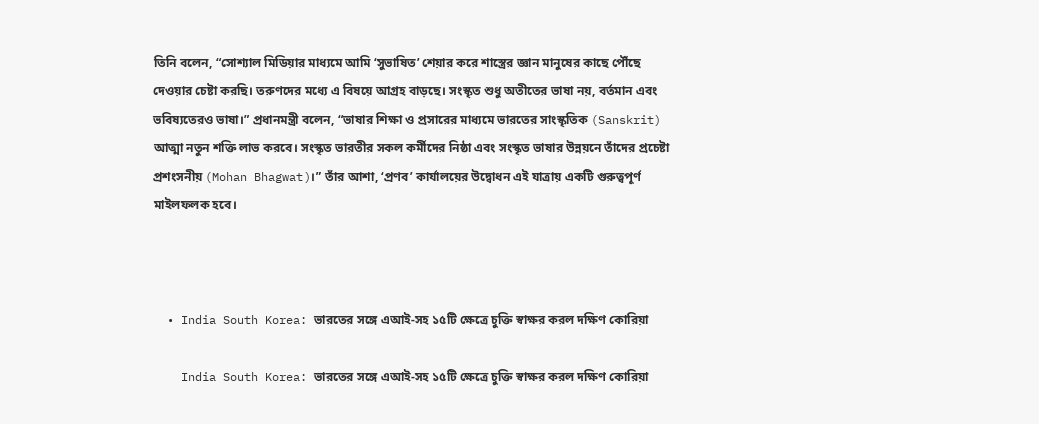তিনি বলেন, “সোশ্যাল মিডিয়ার মাধ্যমে আমি ‘সুভাষিত’ শেয়ার করে শাস্ত্রের জ্ঞান মানুষের কাছে পৌঁছে দেওয়ার চেষ্টা করছি। তরুণদের মধ্যে এ বিষয়ে আগ্রহ বাড়ছে। সংস্কৃত শুধু অতীতের ভাষা নয়, বর্তমান এবং ভবিষ্যতেরও ভাষা।” প্রধানমন্ত্রী বলেন, “ভাষার শিক্ষা ও প্রসারের মাধ্যমে ভারতের সাংস্কৃতিক (Sanskrit) আত্মা নতুন শক্তি লাভ করবে। সংস্কৃত ভারতীর সকল কর্মীদের নিষ্ঠা এবং সংস্কৃত ভাষার উন্নয়নে তাঁদের প্রচেষ্টা প্রশংসনীয় (Mohan Bhagwat)।” তাঁর আশা, ‘প্রণব’ কার্যালয়ের উদ্বোধন এই যাত্রায় একটি গুরুত্বপূর্ণ মাইলফলক হবে।



  • India South Korea: ভারতের সঙ্গে এআই-সহ ১৫টি ক্ষেত্রে চুক্তি স্বাক্ষর করল দক্ষিণ কোরিয়া

    India South Korea: ভারতের সঙ্গে এআই-সহ ১৫টি ক্ষেত্রে চুক্তি স্বাক্ষর করল দক্ষিণ কোরিয়া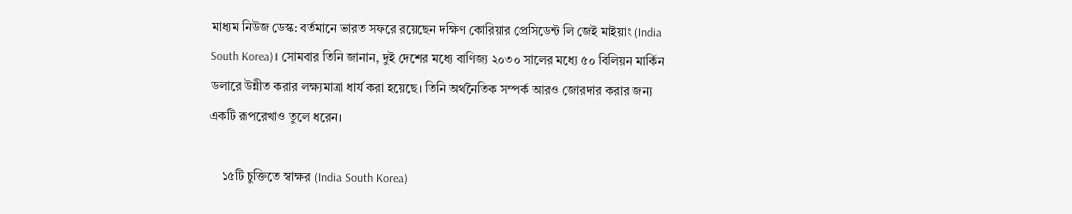মাধ্যম নিউজ ডেস্ক: বর্তমানে ভারত সফরে রয়েছেন দক্ষিণ কোরিয়ার প্রেসিডেন্ট লি জেই মাইয়াং (India South Korea)। সোমবার তিনি জানান, দুই দেশের মধ্যে বাণিজ্য ২০৩০ সালের মধ্যে ৫০ বিলিয়ন মার্কিন ডলারে উন্নীত করার লক্ষ্যমাত্রা ধার্য করা হয়েছে। তিনি অর্থনৈতিক সম্পর্ক আরও জোরদার করার জন্য একটি রূপরেখাও তুলে ধরেন।

    ১৫টি চুক্তিতে স্বাক্ষর (India South Korea)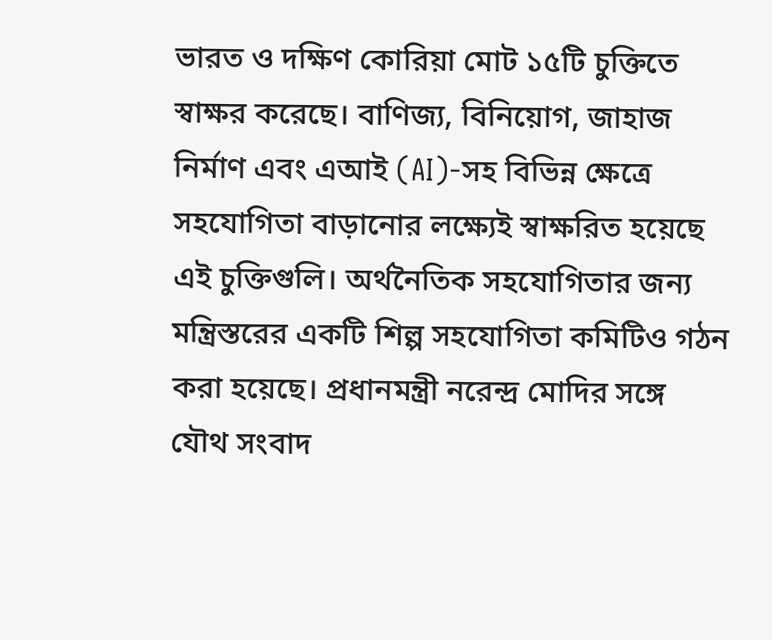ভারত ও দক্ষিণ কোরিয়া মোট ১৫টি চুক্তিতে স্বাক্ষর করেছে। বাণিজ্য, বিনিয়োগ, জাহাজ নির্মাণ এবং এআই (AI)-সহ বিভিন্ন ক্ষেত্রে সহযোগিতা বাড়ানোর লক্ষ্যেই স্বাক্ষরিত হয়েছে এই চুক্তিগুলি। অর্থনৈতিক সহযোগিতার জন্য মন্ত্রিস্তরের একটি শিল্প সহযোগিতা কমিটিও গঠন করা হয়েছে। প্রধানমন্ত্রী নরেন্দ্র মোদির সঙ্গে যৌথ সংবাদ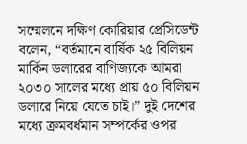সম্মেলনে দক্ষিণ কোরিয়ার প্রেসিডেন্ট বলেন, “বর্তমানে বার্ষিক ২৫ বিলিয়ন মার্কিন ডলারের বাণিজ্যকে আমরা ২০৩০ সালের মধ্যে প্রায় ৫০ বিলিয়ন ডলারে নিয়ে যেতে চাই।” দুই দেশের মধ্যে ক্রমবর্ধমান সম্পর্কের ওপর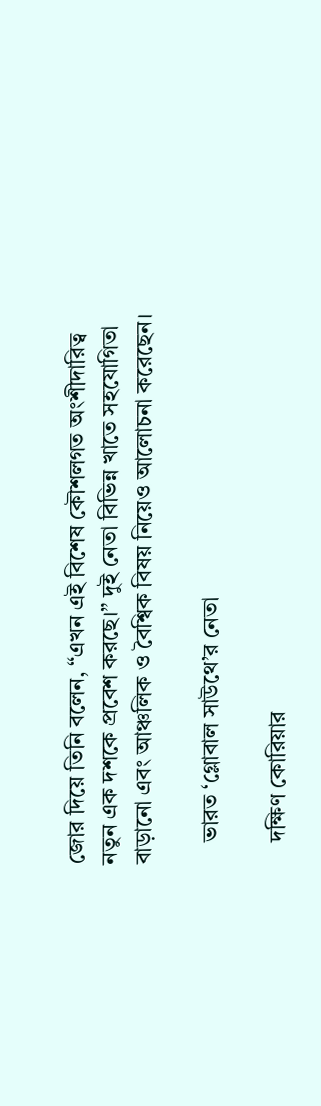জোর দিয়ে তিনি বলেন, “এখন এই বিশেষ কৌশলগত অংশীদারিত্ব নতুন এক দশকে প্রবেশ করছে।” দুই নেতা বিভিন্ন খাতে সহযোগিতা বাড়ানো এবং আঞ্চলিক ও বৈশ্বিক বিষয় নিয়েও আলোচনা করেছেন।

    ভারত ‘গ্লোবাল সাউথে’র নেতা

    দক্ষিণ কোরিয়ার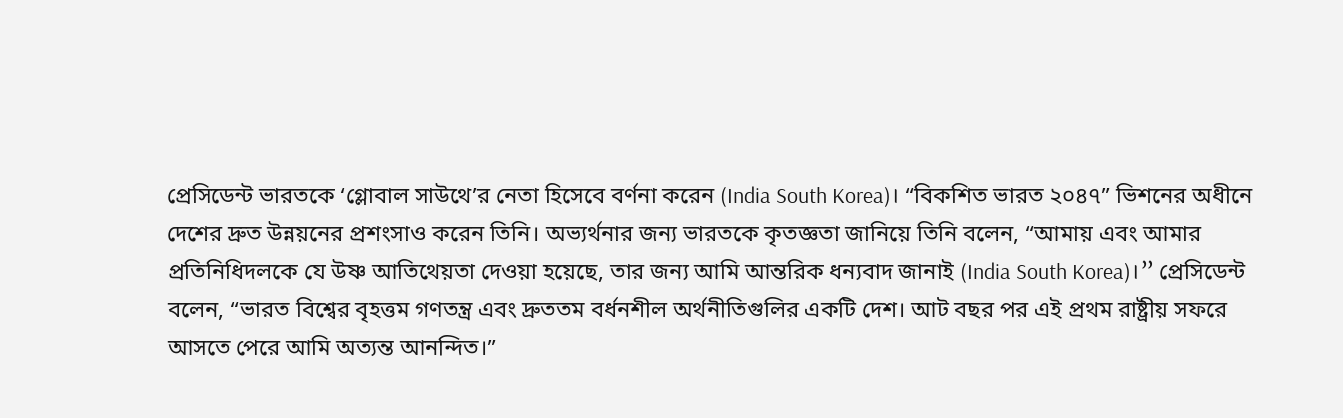প্রেসিডেন্ট ভারতকে ‘গ্লোবাল সাউথে’র নেতা হিসেবে বর্ণনা করেন (India South Korea)। “বিকশিত ভারত ২০৪৭” ভিশনের অধীনে দেশের দ্রুত উন্নয়নের প্রশংসাও করেন তিনি। অভ্যর্থনার জন্য ভারতকে কৃতজ্ঞতা জানিয়ে তিনি বলেন, “আমায় এবং আমার প্রতিনিধিদলকে যে উষ্ণ আতিথেয়তা দেওয়া হয়েছে, তার জন্য আমি আন্তরিক ধন্যবাদ জানাই (India South Korea)।” প্রেসিডেন্ট বলেন, “ভারত বিশ্বের বৃহত্তম গণতন্ত্র এবং দ্রুততম বর্ধনশীল অর্থনীতিগুলির একটি দেশ। আট বছর পর এই প্রথম রাষ্ট্রীয় সফরে আসতে পেরে আমি অত্যন্ত আনন্দিত।”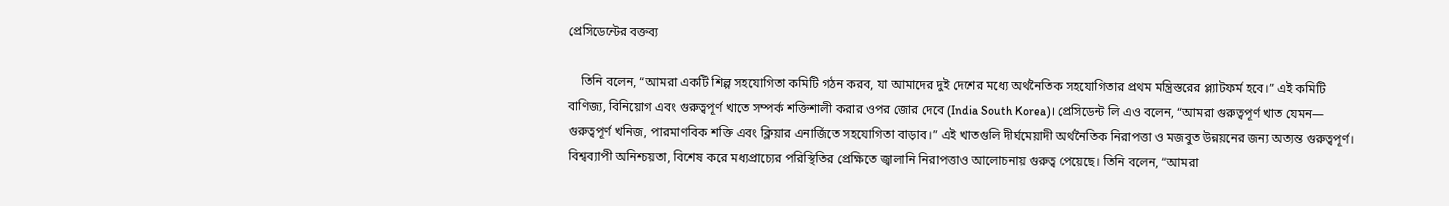প্রেসিডেন্টের বক্তব্য

    তিনি বলেন, “আমরা একটি শিল্প সহযোগিতা কমিটি গঠন করব, যা আমাদের দুই দেশের মধ্যে অর্থনৈতিক সহযোগিতার প্রথম মন্ত্রিস্তরের প্ল্যাটফর্ম হবে।” এই কমিটি বাণিজ্য, বিনিয়োগ এবং গুরুত্বপূর্ণ খাতে সম্পর্ক শক্তিশালী করার ওপর জোর দেবে (India South Korea)। প্রেসিডেন্ট লি এও বলেন, “আমরা গুরুত্বপূর্ণ খাত যেমন— গুরুত্বপূর্ণ খনিজ, পারমাণবিক শক্তি এবং ক্লিয়ার এনার্জিতে সহযোগিতা বাড়াব।” এই খাতগুলি দীর্ঘমেয়াদী অর্থনৈতিক নিরাপত্তা ও মজবুত উন্নয়নের জন্য অত্যন্ত গুরুত্বপূর্ণ। বিশ্বব্যাপী অনিশ্চয়তা, বিশেষ করে মধ্যপ্রাচ্যের পরিস্থিতির প্রেক্ষিতে জ্বালানি নিরাপত্তাও আলোচনায় গুরুত্ব পেয়েছে। তিনি বলেন, “আমরা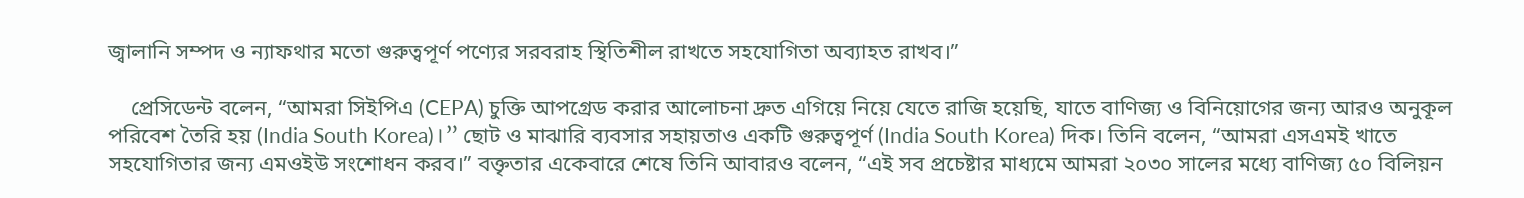জ্বালানি সম্পদ ও ন্যাফথার মতো গুরুত্বপূর্ণ পণ্যের সরবরাহ স্থিতিশীল রাখতে সহযোগিতা অব্যাহত রাখব।”

    প্রেসিডেন্ট বলেন, “আমরা সিইপিএ (CEPA) চুক্তি আপগ্রেড করার আলোচনা দ্রুত এগিয়ে নিয়ে যেতে রাজি হয়েছি, যাতে বাণিজ্য ও বিনিয়োগের জন্য আরও অনুকূল পরিবেশ তৈরি হয় (India South Korea)।” ছোট ও মাঝারি ব্যবসার সহায়তাও একটি গুরুত্বপূর্ণ (India South Korea) দিক। তিনি বলেন, “আমরা এসএমই খাতে সহযোগিতার জন্য এমওইউ সংশোধন করব।” বক্তৃতার একেবারে শেষে তিনি আবারও বলেন, “এই সব প্রচেষ্টার মাধ্যমে আমরা ২০৩০ সালের মধ্যে বাণিজ্য ৫০ বিলিয়ন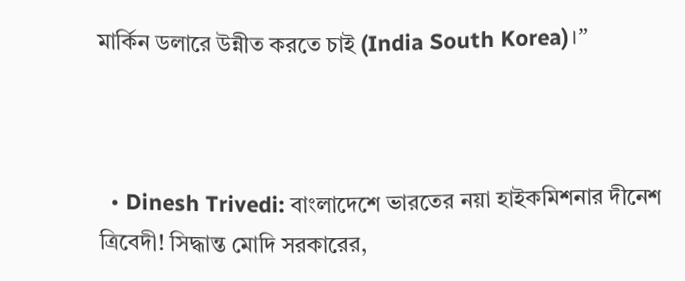মার্কিন ডলারে উন্নীত করতে চাই (India South Korea)।”



  • Dinesh Trivedi: বাংলাদেশে ভারতের নয়া হাইকমিশনার দীনেশ ত্রিবেদী! সিদ্ধান্ত মোদি সরকারের,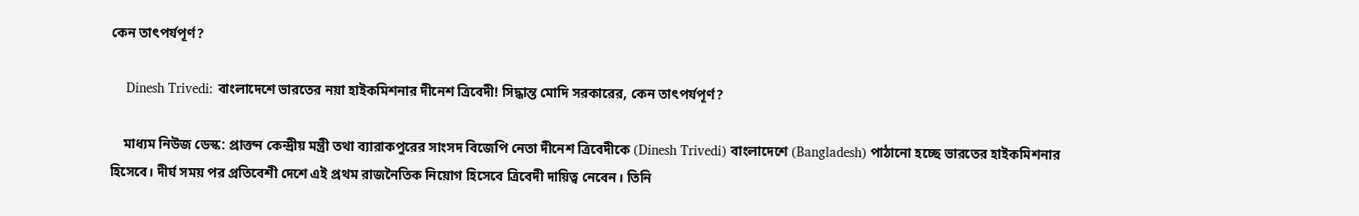কেন তাৎপর্যপূর্ণ?

    Dinesh Trivedi: বাংলাদেশে ভারতের নয়া হাইকমিশনার দীনেশ ত্রিবেদী! সিদ্ধান্ত মোদি সরকারের, কেন তাৎপর্যপূর্ণ?

    মাধ্যম নিউজ ডেস্ক: প্রাক্তন কেন্দ্রীয় মন্ত্রী তথা ব্যারাকপুরের সাংসদ বিজেপি নেতা দীনেশ ত্রিবেদীকে (Dinesh Trivedi) বাংলাদেশে (Bangladesh) পাঠানো হচ্ছে ভারতের হাইকমিশনার হিসেবে। দীর্ঘ সময় পর প্রতিবেশী দেশে এই প্রথম রাজনৈতিক নিয়োগ হিসেবে ত্রিবেদী দায়িত্ব নেবেন। তিনি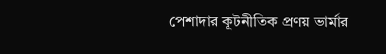পেশাদার কূটনীতিক প্রণয় ভার্মার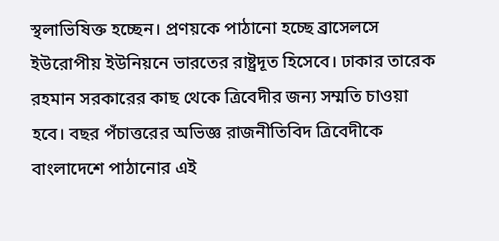স্থলাভিষিক্ত হচ্ছেন। প্রণয়কে পাঠানো হচ্ছে ব্রাসেলসে ইউরোপীয় ইউনিয়নে ভারতের রাষ্ট্রদূত হিসেবে। ঢাকার তারেক রহমান সরকারের কাছ থেকে ত্রিবেদীর জন্য সম্মতি চাওয়া হবে। বছর পঁচাত্তরের অভিজ্ঞ রাজনীতিবিদ ত্রিবেদীকে বাংলাদেশে পাঠানোর এই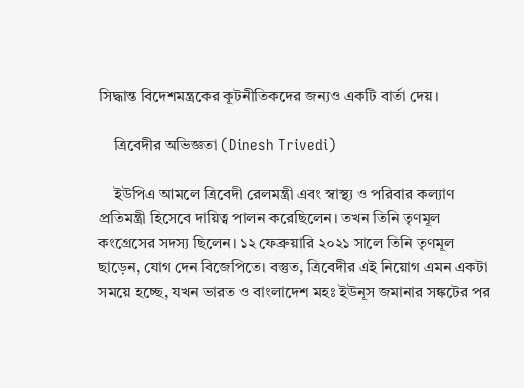সিদ্ধান্ত বিদেশমন্ত্রকের কূটনীতিকদের জন্যও একটি বার্তা দেয়।

    ত্রিবেদীর অভিজ্ঞতা (Dinesh Trivedi)

    ইউপিএ আমলে ত্রিবেদী রেলমন্ত্রী এবং স্বাস্থ্য ও পরিবার কল্যাণ প্রতিমন্ত্রী হিসেবে দায়িত্ব পালন করেছিলেন। তখন তিনি তৃণমূল কংগ্রেসের সদস্য ছিলেন। ১২ ফেব্রুয়ারি ২০২১ সালে তিনি তৃণমূল ছাড়েন, যোগ দেন বিজেপিতে। বস্তুত, ত্রিবেদীর এই নিয়োগ এমন একটা সময়ে হচ্ছে, যখন ভারত ও বাংলাদেশ মহঃ ইউনূস জমানার সঙ্কটের পর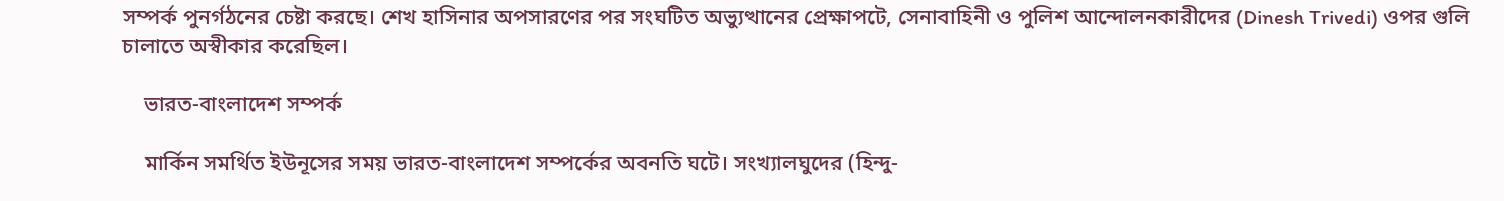সম্পর্ক পুনর্গঠনের চেষ্টা করছে। শেখ হাসিনার অপসারণের পর সংঘটিত অভ্যুত্থানের প্রেক্ষাপটে, সেনাবাহিনী ও পুলিশ আন্দোলনকারীদের (Dinesh Trivedi) ওপর গুলি চালাতে অস্বীকার করেছিল।

    ভারত-বাংলাদেশ সম্পর্ক

    মার্কিন সমর্থিত ইউনূসের সময় ভারত-বাংলাদেশ সম্পর্কের অবনতি ঘটে। সংখ্যালঘুদের (হিন্দু-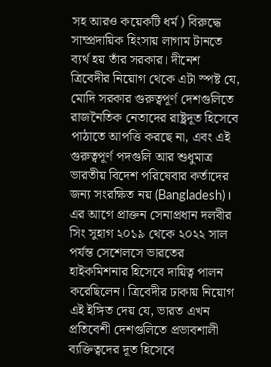সহ আরও কয়েকটি ধর্ম) বিরুদ্ধে সাম্প্রদায়িক হিংসায় লাগাম টানতে ব্যর্থ হয় তাঁর সরকার। দীনেশ ত্রিবেদীর নিয়োগ থেকে এটা স্পষ্ট যে, মোদি সরকার গুরুত্বপূর্ণ দেশগুলিতে রাজনৈতিক নেতাদের রাষ্ট্রদূত হিসেবে পাঠাতে আপত্তি করছে না, এবং এই গুরুত্বপূর্ণ পদগুলি আর শুধুমাত্র ভারতীয় বিদেশ পরিষেবার কর্তাদের জন্য সংরক্ষিত নয় (Bangladesh)। এর আগে প্রাক্তন সেনাপ্রধান দলবীর সিং সুহাগ ২০১৯ থেকে ২০২২ সাল পর্যন্ত সেশেলসে ভারতের হাইকমিশনার হিসেবে দায়িত্ব পালন করেছিলেন। ত্রিবেদীর ঢাকায় নিয়োগ এই ইঙ্গিত দেয় যে, ভারত এখন প্রতিবেশী দেশগুলিতে প্রভাবশালী ব্যক্তিত্বদের দূত হিসেবে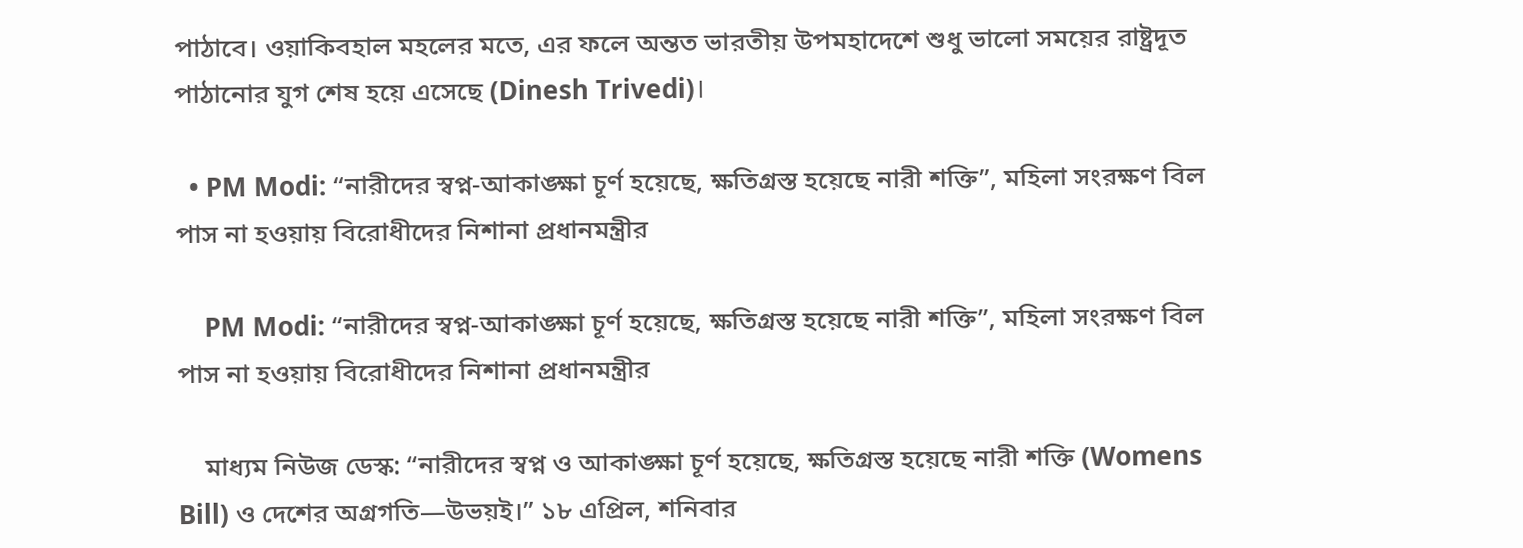পাঠাবে। ওয়াকিবহাল মহলের মতে, এর ফলে অন্তত ভারতীয় উপমহাদেশে শুধু ভালো সময়ের রাষ্ট্রদূত পাঠানোর যুগ শেষ হয়ে এসেছে (Dinesh Trivedi)।

  • PM Modi: “নারীদের স্বপ্ন-আকাঙ্ক্ষা চূর্ণ হয়েছে, ক্ষতিগ্রস্ত হয়েছে নারী শক্তি”, মহিলা সংরক্ষণ বিল পাস না হওয়ায় বিরোধীদের নিশানা প্রধানমন্ত্রীর

    PM Modi: “নারীদের স্বপ্ন-আকাঙ্ক্ষা চূর্ণ হয়েছে, ক্ষতিগ্রস্ত হয়েছে নারী শক্তি”, মহিলা সংরক্ষণ বিল পাস না হওয়ায় বিরোধীদের নিশানা প্রধানমন্ত্রীর

    মাধ্যম নিউজ ডেস্ক: “নারীদের স্বপ্ন ও আকাঙ্ক্ষা চূর্ণ হয়েছে, ক্ষতিগ্রস্ত হয়েছে নারী শক্তি (Womens Bill) ও দেশের অগ্রগতি—উভয়ই।” ১৮ এপ্রিল, শনিবার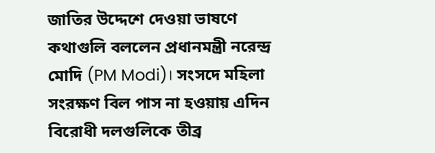জাতির উদ্দেশে দেওয়া ভাষণে কথাগুলি বললেন প্রধানমন্ত্রী নরেন্দ্র মোদি (PM Modi)। সংসদে মহিলা সংরক্ষণ বিল পাস না হওয়ায় এদিন বিরোধী দলগুলিকে তীব্র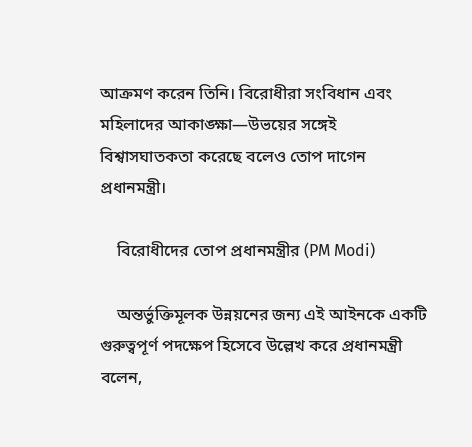আক্রমণ করেন তিনি। বিরোধীরা সংবিধান এবং মহিলাদের আকাঙ্ক্ষা—উভয়ের সঙ্গেই বিশ্বাসঘাতকতা করেছে বলেও তোপ দাগেন প্রধানমন্ত্রী।

    বিরোধীদের তোপ প্রধানমন্ত্রীর (PM Modi)

    অন্তর্ভুক্তিমূলক উন্নয়নের জন্য এই আইনকে একটি গুরুত্বপূর্ণ পদক্ষেপ হিসেবে উল্লেখ করে প্রধানমন্ত্রী বলেন,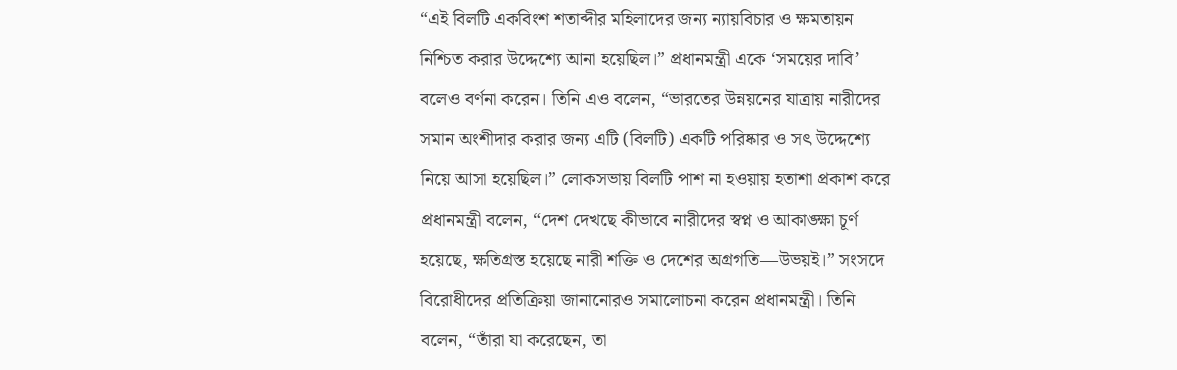“এই বিলটি একবিংশ শতাব্দীর মহিলাদের জন্য ন্যায়বিচার ও ক্ষমতায়ন নিশ্চিত করার উদ্দেশ্যে আনা হয়েছিল।” প্রধানমন্ত্রী একে ‘সময়ের দাবি’ বলেও বর্ণনা করেন। তিনি এও বলেন, “ভারতের উন্নয়নের যাত্রায় নারীদের সমান অংশীদার করার জন্য এটি (বিলটি) একটি পরিষ্কার ও সৎ উদ্দেশ্যে নিয়ে আসা হয়েছিল।” লোকসভায় বিলটি পাশ না হওয়ায় হতাশা প্রকাশ করে প্রধানমন্ত্রী বলেন, “দেশ দেখছে কীভাবে নারীদের স্বপ্ন ও আকাঙ্ক্ষা চূর্ণ হয়েছে, ক্ষতিগ্রস্ত হয়েছে নারী শক্তি ও দেশের অগ্রগতি—উভয়ই।” সংসদে বিরোধীদের প্রতিক্রিয়া জানানোরও সমালোচনা করেন প্রধানমন্ত্রী। তিনি বলেন, “তাঁরা যা করেছেন, তা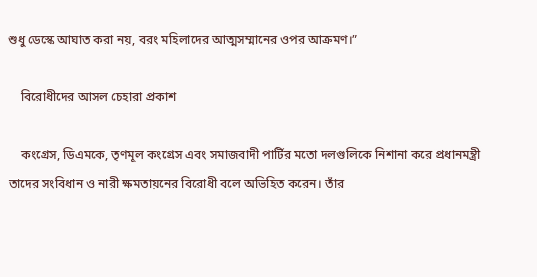শুধু ডেস্কে আঘাত করা নয়, বরং মহিলাদের আত্মসম্মানের ওপর আক্রমণ।”

    বিরোধীদের আসল চেহারা প্রকাশ

    কংগ্রেস, ডিএমকে, তৃণমূল কংগ্রেস এবং সমাজবাদী পার্টির মতো দলগুলিকে নিশানা করে প্রধানমন্ত্রী তাদের সংবিধান ও নারী ক্ষমতায়নের বিরোধী বলে অভিহিত করেন। তাঁর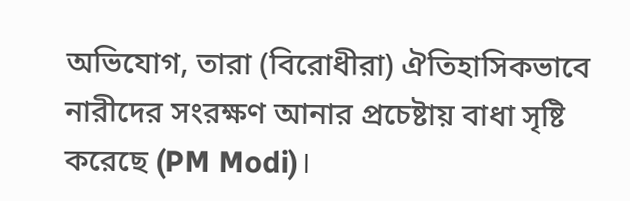অভিযোগ, তারা (বিরোধীরা) ঐতিহাসিকভাবে নারীদের সংরক্ষণ আনার প্রচেষ্টায় বাধা সৃষ্টি করেছে (PM Modi)।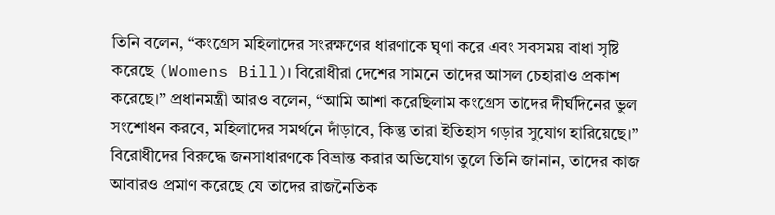তিনি বলেন, “কংগ্রেস মহিলাদের সংরক্ষণের ধারণাকে ঘৃণা করে এবং সবসময় বাধা সৃষ্টি করেছে (Womens Bill)। বিরোধীরা দেশের সামনে তাদের আসল চেহারাও প্রকাশ করেছে।” প্রধানমন্ত্রী আরও বলেন, “আমি আশা করেছিলাম কংগ্রেস তাদের দীর্ঘদিনের ভুল সংশোধন করবে, মহিলাদের সমর্থনে দাঁড়াবে, কিন্তু তারা ইতিহাস গড়ার সুযোগ হারিয়েছে।” বিরোধীদের বিরুদ্ধে জনসাধারণকে বিভ্রান্ত করার অভিযোগ তুলে তিনি জানান, তাদের কাজ আবারও প্রমাণ করেছে যে তাদের রাজনৈতিক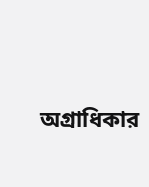অগ্রাধিকার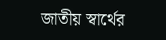জাতীয় স্বার্থের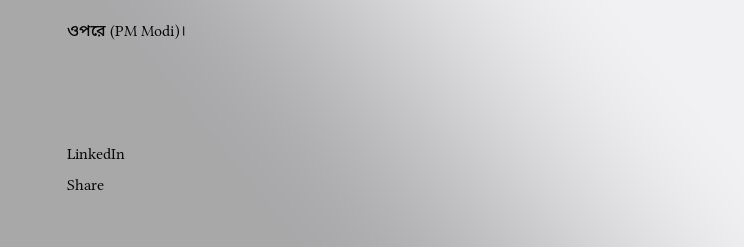ওপরে (PM Modi)।



LinkedIn
Share